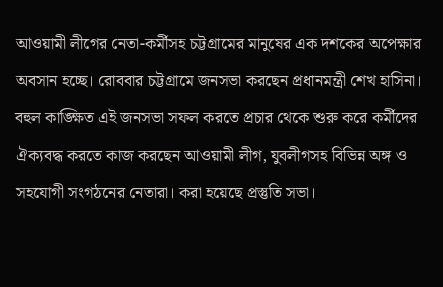আওয়ামী লীগের নেতা-কর্মীসহ চট্টগ্রামের মানুষের এক দশকের অপেক্ষার অবসান হচ্ছে। রোববার চট্টগ্রামে জনসভা করছেন প্রধানমন্ত্রী শেখ হাসিনা। বহুল কাঙ্ক্ষিত এই জনসভা সফল করতে প্রচার থেকে শুরু করে কর্মীদের ঐক্যবদ্ধ করতে কাজ করছেন আওয়ামী লীগ, যুবলীগসহ বিভিন্ন অঙ্গ ও সহযোগী সংগঠনের নেতারা। করা হয়েছে প্রস্তুতি সভা।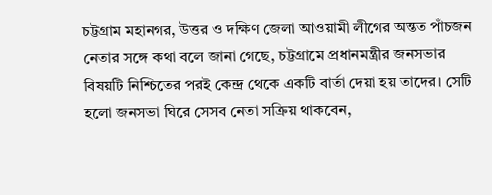চট্টগ্রাম মহানগর, উত্তর ও দক্ষিণ জেলা আওয়ামী লীগের অন্তত পাঁচজন নেতার সঙ্গে কথা বলে জানা গেছে, চট্টগ্রামে প্রধানমন্ত্রীর জনসভার বিষয়টি নিশ্চিতের পরই কেন্দ্র থেকে একটি বার্তা দেয়া হয় তাদের। সেটি হলো জনসভা ঘিরে সেসব নেতা সক্রিয় থাকবেন,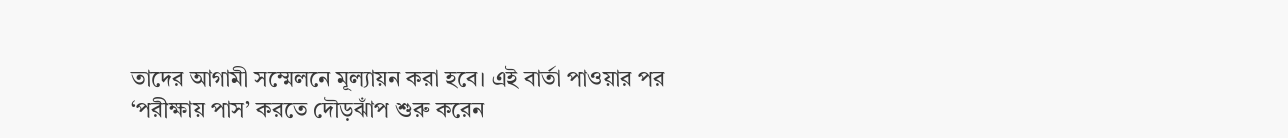তাদের আগামী সম্মেলনে মূল্যায়ন করা হবে। এই বার্তা পাওয়ার পর ‘পরীক্ষায় পাস’ করতে দৌড়ঝাঁপ শুরু করেন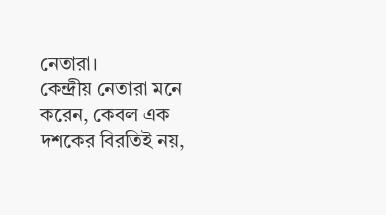নেতারা।
কেন্দ্রীয় নেতারা মনে করেন, কেবল এক দশকের বিরতিই নয়,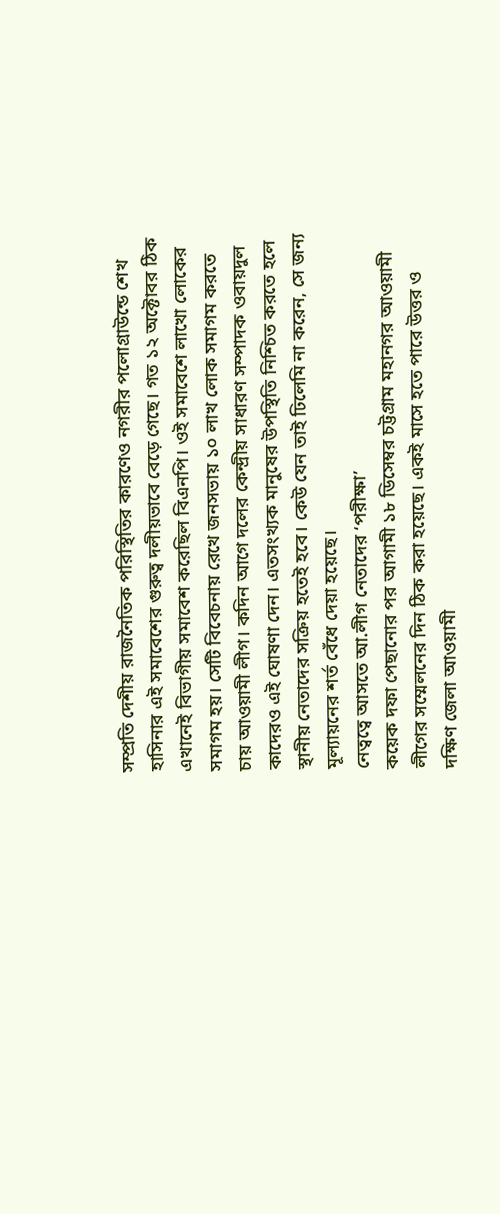সম্প্রতি দেশীয় রাজনৈতিক পরিস্থিতির কারণেও নগরীর পলোগ্রাউন্ডে শেখ হাসিনার এই সমাবেশের গুরুত্ব দলীয়ভাবে বেড়ে গেছে। গত ১২ অক্টোবর ঠিক এখানেই বিভাগীয় সমাবেশ করেছিল বিএনপি। ওই সমাবেশে লাখো লোকের সমাগম হয়। সেটি বিবেচনায় রেখে জনসভায় ১০ লাখ লোক সমাগম করতে চায় আওয়ামী লীগ। কদিন আগে দলের কেন্দ্রীয় সাধারণ সম্পাদক ওবায়দুল কাদেরও এই ঘোষণা দেন। এতসংখ্যক মানুষের উপস্থিতি নিশ্চিত করতে হলে স্থানীয় নেতাদের সক্রিয় হতেই হবে। কেউ যেন তাই ঢিলেমি না করেন, সে জন্য মূল্যায়নের শর্ত বেঁধে দেয়া হয়েছে।
নেত্বত্বে আসতে আ.লীগ নেতাদের ‘পরীক্ষা’
কয়েক দফা পেছানোর পর আগামী ১৮ ডিসেম্বর চট্টগ্রাম মহানগর আওয়ামী লীগের সম্মেলনের দিন ঠিক করা হয়েছে। একই মাসে হতে পারে উত্তর ও দক্ষিণ জেলা আওয়ামী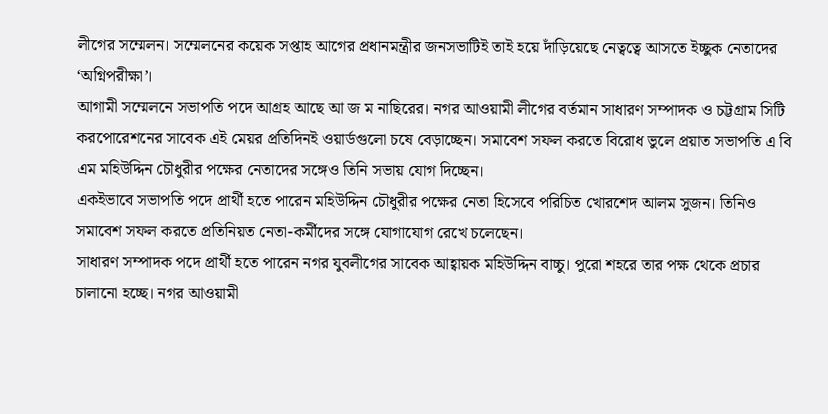লীগের সম্মেলন। সম্মেলনের কয়েক সপ্তাহ আগের প্রধানমন্ত্রীর জনসভাটিই তাই হয়ে দাঁড়িয়েছে নেত্বত্বে আসতে ইচ্ছুক নেতাদের ‘অগ্নিপরীক্ষা’।
আগামী সম্মেলনে সভাপতি পদে আগ্রহ আছে আ জ ম নাছিরের। নগর আওয়ামী লীগের বর্তমান সাধারণ সম্পাদক ও চট্টগ্রাম সিটি করপোরেশনের সাবেক এই মেয়র প্রতিদিনই ওয়ার্ডগুলো চষে বেড়াচ্ছেন। সমাবেশ সফল করতে বিরোধ ভুলে প্রয়াত সভাপতি এ বি এম মহিউদ্দিন চৌধুরীর পক্ষের নেতাদের সঙ্গেও তিনি সভায় যোগ দিচ্ছেন।
একইভাবে সভাপতি পদে প্রার্থী হতে পারেন মহিউদ্দিন চৌধুরীর পক্ষের নেতা হিসেবে পরিচিত খোরশেদ আলম সুজন। তিনিও সমাবেশ সফল করতে প্রতিনিয়ত নেতা-কর্মীদের সঙ্গে যোগাযোগ রেখে চলেছেন।
সাধারণ সম্পাদক পদে প্রার্থী হতে পারেন নগর যুবলীগের সাবেক আহ্বায়ক মহিউদ্দিন বাচ্চু। পুরো শহরে তার পক্ষ থেকে প্রচার চালানো হচ্ছে। নগর আওয়ামী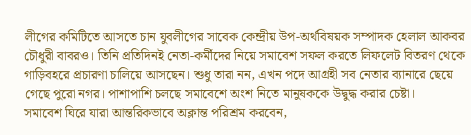লীগের কমিটিতে আসতে চান যুবলীগের সাবেক কেন্দ্রীয় উপ-অর্থবিষয়ক সম্পাদক হেলাল আকবর চৌধুরী বাবরও। তিনি প্রতিদিনই নেতা-কর্মীদের নিয়ে সমাবেশ সফল করতে লিফলেট বিতরণ থেকে গাড়িবহরে প্রচারণা চালিয়ে আসছেন। শুধু তারা নন, এখন পদে আগ্রহী সব নেতার ব্যানারে ছেয়ে গেছে পুরো নগর। পাশাপাশি চলছে সমাবেশে অংশ নিতে মানুষককে উদ্বুদ্ধ করার চেষ্টা।
সমাবেশ ঘিরে যারা আন্তরিকভাবে অক্লান্ত পরিশ্রম করবেন,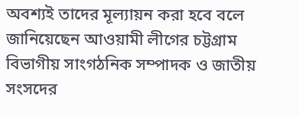অবশ্যই তাদের মূল্যায়ন করা হবে বলে জানিয়েছেন আওয়ামী লীগের চট্টগ্রাম বিভাগীয় সাংগঠনিক সম্পাদক ও জাতীয় সংসদের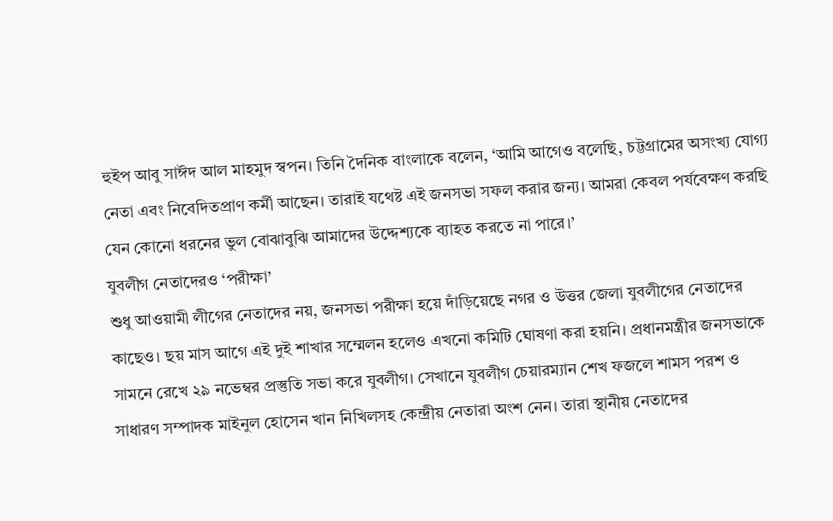হুইপ আবু সাঈদ আল মাহমুদ স্বপন। তিনি দৈনিক বাংলাকে বলেন, ‘আমি আগেও বলেছি, চট্টগ্রামের অসংখ্য যোগ্য নেতা এবং নিবেদিতপ্রাণ কর্মী আছেন। তারাই যথেষ্ট এই জনসভা সফল করার জন্য। আমরা কেবল পর্যবেক্ষণ করছি যেন কোনো ধরনের ভুল বোঝাবুঝি আমাদের উদ্দেশ্যকে ব্যাহত করতে না পারে।’
যুবলীগ নেতাদেরও ‘পরীক্ষা’
শুধু আওয়ামী লীগের নেতাদের নয়, জনসভা পরীক্ষা হয়ে দাঁড়িয়েছে নগর ও উত্তর জেলা যুবলীগের নেতাদের কাছেও। ছয় মাস আগে এই দুই শাখার সম্মেলন হলেও এখনো কমিটি ঘোষণা করা হয়নি। প্রধানমন্ত্রীর জনসভাকে সামনে রেখে ২৯ নভেম্বর প্রস্তুতি সভা করে যুবলীগ। সেখানে যুবলীগ চেয়ারম্যান শেখ ফজলে শামস পরশ ও সাধারণ সম্পাদক মাইনুল হোসেন খান নিখিলসহ কেন্দ্রীয় নেতারা অংশ নেন। তারা স্থানীয় নেতাদের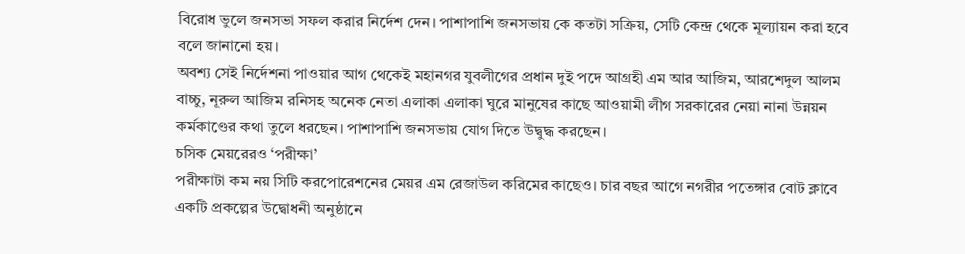বিরোধ ভুলে জনসভা সফল করার নির্দেশ দেন। পাশাপাশি জনসভায় কে কতটা সক্রিয়, সেটি কেন্দ্র থেকে মূল্যায়ন করা হবে বলে জানানো হয়।
অবশ্য সেই নির্দেশনা পাওয়ার আগ থেকেই মহানগর যুবলীগের প্রধান দুই পদে আগ্রহী এম আর আজিম, আরশেদুল আলম বাচ্চু, নূরুল আজিম রনিসহ অনেক নেতা এলাকা এলাকা ঘুরে মানুষের কাছে আওয়ামী লীগ সরকারের নেয়া নানা উন্নয়ন কর্মকাণ্ডের কথা তুলে ধরছেন। পাশাপাশি জনসভায় যোগ দিতে উদ্বুদ্ধ করছেন।
চসিক মেয়রেরও ‘পরীক্ষা’
পরীক্ষাটা কম নয় সিটি করপোরেশনের মেয়র এম রেজাউল করিমের কাছেও। চার বছর আগে নগরীর পতেঙ্গার বোট ক্লাবে একটি প্রকল্পের উদ্বোধনী অনুষ্ঠানে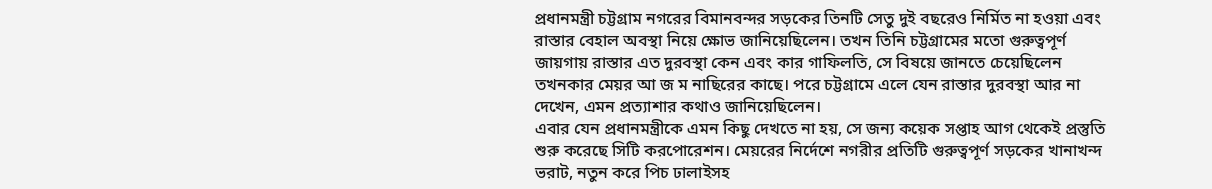প্রধানমন্ত্রী চট্টগ্রাম নগরের বিমানবন্দর সড়কের তিনটি সেতু দুই বছরেও নির্মিত না হওয়া এবং রাস্তার বেহাল অবস্থা নিয়ে ক্ষোভ জানিয়েছিলেন। তখন তিনি চট্টগ্রামের মতো গুরুত্বপূর্ণ জায়গায় রাস্তার এত দুরবস্থা কেন এবং কার গাফিলতি, সে বিষয়ে জানতে চেয়েছিলেন তখনকার মেয়র আ জ ম নাছিরের কাছে। পরে চট্টগ্রামে এলে যেন রাস্তার দুরবস্থা আর না দেখেন, এমন প্রত্যাশার কথাও জানিয়েছিলেন।
এবার যেন প্রধানমন্ত্রীকে এমন কিছু দেখতে না হয়, সে জন্য কয়েক সপ্তাহ আগ থেকেই প্রস্তুতি শুরু করেছে সিটি করপোরেশন। মেয়রের নির্দেশে নগরীর প্রতিটি গুরুত্বপূর্ণ সড়কের খানাখন্দ ভরাট, নতুন করে পিচ ঢালাইসহ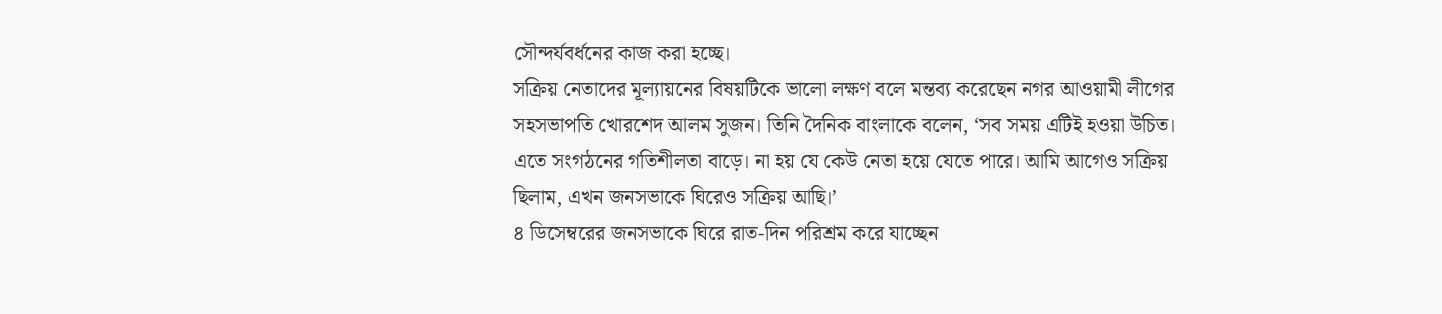সৌন্দর্যবর্ধনের কাজ করা হচ্ছে।
সক্রিয় নেতাদের মূল্যায়নের বিষয়টিকে ভালো লক্ষণ বলে মন্তব্য করেছেন নগর আওয়ামী লীগের সহসভাপতি খোরশেদ আলম সুজন। তিনি দৈনিক বাংলাকে বলেন, ‘সব সময় এটিই হওয়া উচিত। এতে সংগঠনের গতিশীলতা বাড়ে। না হয় যে কেউ নেতা হয়ে যেতে পারে। আমি আগেও সক্রিয় ছিলাম, এখন জনসভাকে ঘিরেও সক্রিয় আছি।’
৪ ডিসেম্বরের জনসভাকে ঘিরে রাত-দিন পরিশ্রম করে যাচ্ছেন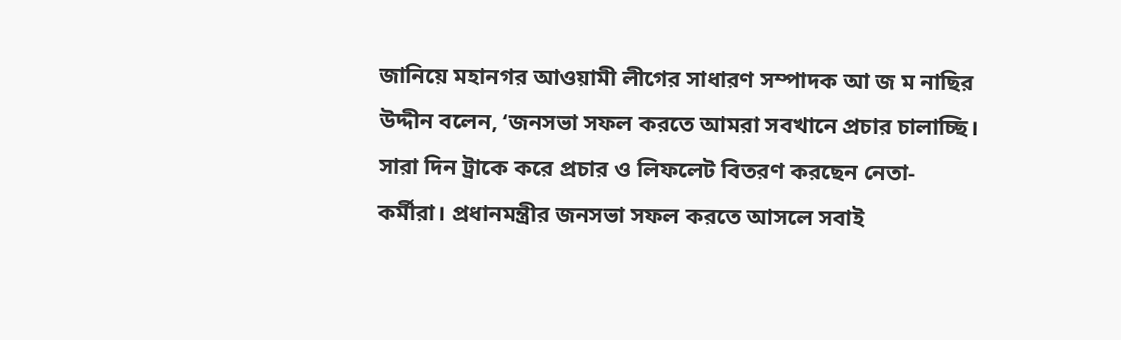জানিয়ে মহানগর আওয়ামী লীগের সাধারণ সম্পাদক আ জ ম নাছির উদ্দীন বলেন, ‘জনসভা সফল করতে আমরা সবখানে প্রচার চালাচ্ছি। সারা দিন ট্রাকে করে প্রচার ও লিফলেট বিতরণ করছেন নেতা-কর্মীরা। প্রধানমন্ত্রীর জনসভা সফল করতে আসলে সবাই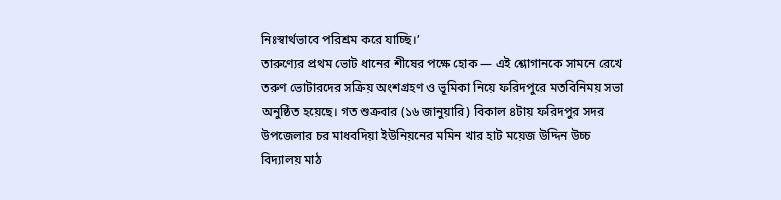নিঃস্বার্থভাবে পরিশ্রম করে যাচ্ছি।’
তারুণ্যের প্রথম ভোট ধানের শীষের পক্ষে হোক — এই শ্লোগানকে সামনে রেখে তরুণ ভোটারদের সক্রিয় অংশগ্রহণ ও ভূমিকা নিয়ে ফরিদপুরে মতবিনিময় সভা অনুষ্ঠিত হয়েছে। গত শুক্রবার (১৬ জানুয়ারি) বিকাল ৪টায় ফরিদপুর সদর উপজেলার চর মাধবদিয়া ইউনিয়নের মমিন খার হাট ময়েজ উদ্দিন উচ্চ বিদ্যালয় মাঠ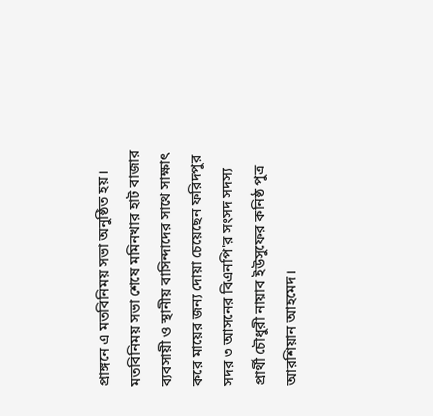প্রাঙ্গনে এ মতবিনিময় সভা অনুষ্ঠিত হয়। মতবিনিময় সভা শেষে মমিনখার হাট বাজার ব্যবসায়ী ও স্থানীয় বাসিন্দাদের সাথে সাক্ষাৎ করে মায়ের জন্য দোয়া চেয়েছেন ফরিদপুর সদর ৩ আসনের বিএনপি'র সংসদ সদস্য প্রার্থী চৌধুরী নায়াব ইউসুফের কনিষ্ঠ পুত্র আরশিয়ান আহমেদ।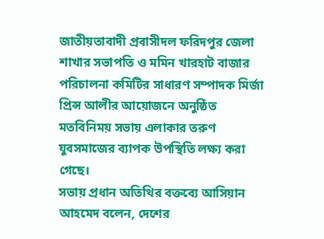জাতীয়তাবাদী প্রবাসীদল ফরিদপুর জেলা শাখার সভাপতি ও মমিন খারহাট বাজার পরিচালনা কমিটির সাধারণ সম্পাদক মির্জা প্রিন্স আলীর আয়োজনে অনুষ্ঠিত মতবিনিময় সভায় এলাকার তরুণ যুবসমাজের ব্যাপক উপস্থিতি লক্ষ্য করা গেছে।
সভায় প্রধান অতিথির বক্তব্যে আসিয়ান আহমেদ বলেন, দেশের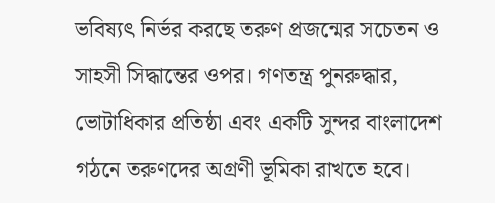ভবিষ্যৎ নির্ভর করছে তরুণ প্রজন্মের সচেতন ও সাহসী সিদ্ধান্তের ওপর। গণতন্ত্র পুনরুদ্ধার, ভোটাধিকার প্রতিষ্ঠা এবং একটি সুন্দর বাংলাদেশ গঠনে তরুণদের অগ্রণী ভূমিকা রাখতে হবে।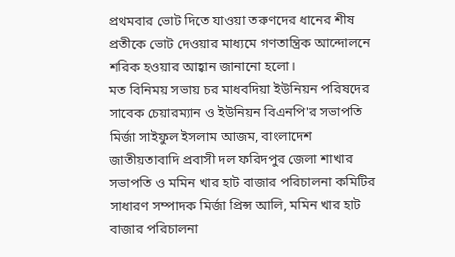প্রথমবার ভোট দিতে যাওয়া তরুণদের ধানের শীষ প্রতীকে ভোট দেওয়ার মাধ্যমে গণতান্ত্রিক আন্দোলনে শরিক হওয়ার আহ্বান জানানো হলো।
মত বিনিময় সভায় চর মাধবদিয়া ইউনিয়ন পরিষদের সাবেক চেয়ারম্যান ও ইউনিয়ন বিএনপি'র সভাপতি মির্জা সাইফুল ইসলাম আজম, বাংলাদেশ জাতীয়তাবাদি প্রবাসী দল ফরিদপুর জেলা শাখার সভাপতি ও মমিন খার হাট বাজার পরিচালনা কমিটির সাধারণ সম্পাদক মির্জা প্রিন্স আলি, মমিন খার হাট বাজার পরিচালনা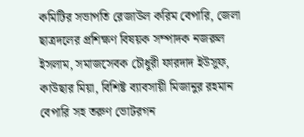কমিটির সভাপতি রেজাউল করিম বেপারি, জেলা ছাত্রদলের প্রশিক্ষণ বিষয়ক সম্পাদক নজরুল ইসলাম, সমাজসেবক চৌধুরী ফারদাদ ইউসুফ, কাউছার মিয়া, বিশিষ্ট ব্যাবসায়ী মিজানুর রহমান বেপারি সহ তরুণ ভোটরগন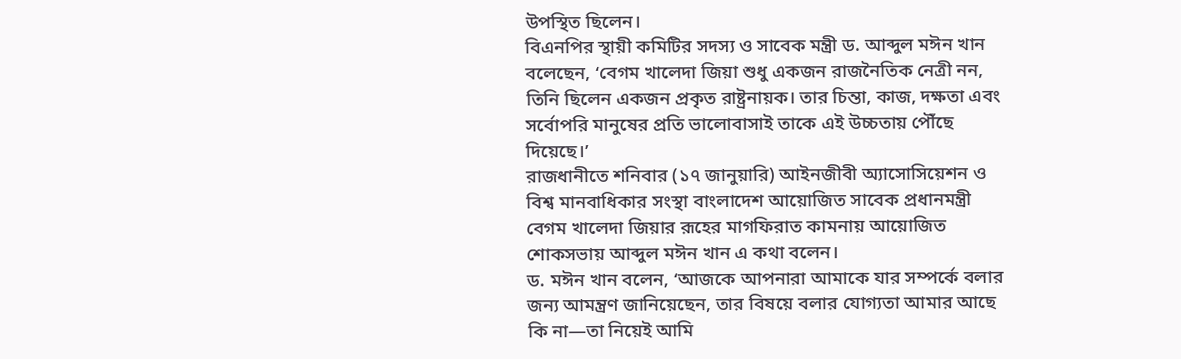উপস্থিত ছিলেন।
বিএনপির স্থায়ী কমিটির সদস্য ও সাবেক মন্ত্রী ড. আব্দুল মঈন খান বলেছেন, ‘বেগম খালেদা জিয়া শুধু একজন রাজনৈতিক নেত্রী নন, তিনি ছিলেন একজন প্রকৃত রাষ্ট্রনায়ক। তার চিন্তা, কাজ, দক্ষতা এবং সর্বোপরি মানুষের প্রতি ভালোবাসাই তাকে এই উচ্চতায় পৌঁছে দিয়েছে।’
রাজধানীতে শনিবার (১৭ জানুয়ারি) আইনজীবী অ্যাসোসিয়েশন ও বিশ্ব মানবাধিকার সংস্থা বাংলাদেশ আয়োজিত সাবেক প্রধানমন্ত্রী বেগম খালেদা জিয়ার রূহের মাগফিরাত কামনায় আয়োজিত শোকসভায় আব্দুল মঈন খান এ কথা বলেন।
ড. মঈন খান বলেন, ‘আজকে আপনারা আমাকে যার সম্পর্কে বলার জন্য আমন্ত্রণ জানিয়েছেন, তার বিষয়ে বলার যোগ্যতা আমার আছে কি না—তা নিয়েই আমি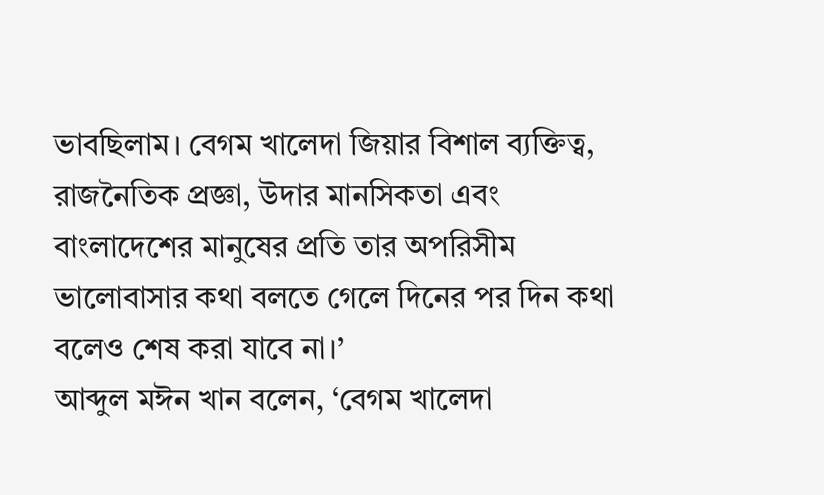ভাবছিলাম। বেগম খালেদা জিয়ার বিশাল ব্যক্তিত্ব, রাজনৈতিক প্রজ্ঞা, উদার মানসিকতা এবং বাংলাদেশের মানুষের প্রতি তার অপরিসীম ভালোবাসার কথা বলতে গেলে দিনের পর দিন কথা বলেও শেষ করা যাবে না।’
আব্দুল মঈন খান বলেন, ‘বেগম খালেদা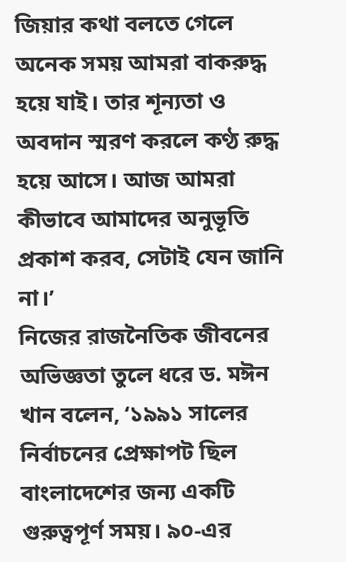জিয়ার কথা বলতে গেলে অনেক সময় আমরা বাকরুদ্ধ হয়ে যাই। তার শূন্যতা ও অবদান স্মরণ করলে কণ্ঠ রুদ্ধ হয়ে আসে। আজ আমরা কীভাবে আমাদের অনুভূতি প্রকাশ করব, সেটাই যেন জানি না।’
নিজের রাজনৈতিক জীবনের অভিজ্ঞতা তুলে ধরে ড. মঈন খান বলেন, ‘১৯৯১ সালের নির্বাচনের প্রেক্ষাপট ছিল বাংলাদেশের জন্য একটি গুরুত্বপূর্ণ সময়। ৯০-এর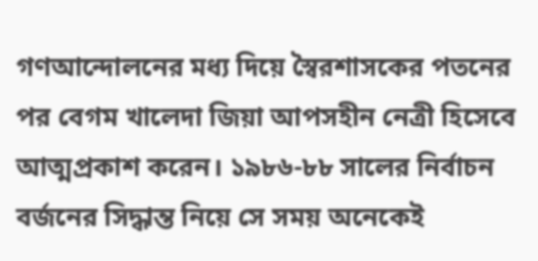গণআন্দোলনের মধ্য দিয়ে স্বৈরশাসকের পতনের পর বেগম খালেদা জিয়া আপসহীন নেত্রী হিসেবে আত্মপ্রকাশ করেন। ১৯৮৬-৮৮ সালের নির্বাচন বর্জনের সিদ্ধান্ত নিয়ে সে সময় অনেকেই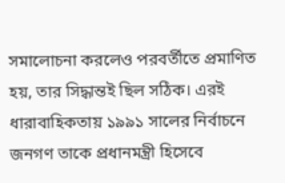সমালোচনা করলেও পরবর্তীতে প্রমাণিত হয়, তার সিদ্ধান্তই ছিল সঠিক। এরই ধারাবাহিকতায় ১৯৯১ সালের নির্বাচনে জনগণ তাকে প্রধানমন্ত্রী হিসেবে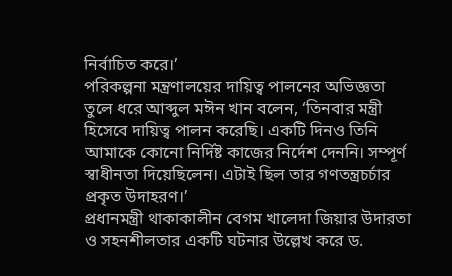নির্বাচিত করে।’
পরিকল্পনা মন্ত্রণালয়ের দায়িত্ব পালনের অভিজ্ঞতা তুলে ধরে আব্দুল মঈন খান বলেন, ‘তিনবার মন্ত্রী হিসেবে দায়িত্ব পালন করেছি। একটি দিনও তিনি আমাকে কোনো নির্দিষ্ট কাজের নির্দেশ দেননি। সম্পূর্ণ স্বাধীনতা দিয়েছিলেন। এটাই ছিল তার গণতন্ত্রচর্চার প্রকৃত উদাহরণ।’
প্রধানমন্ত্রী থাকাকালীন বেগম খালেদা জিয়ার উদারতা ও সহনশীলতার একটি ঘটনার উল্লেখ করে ড.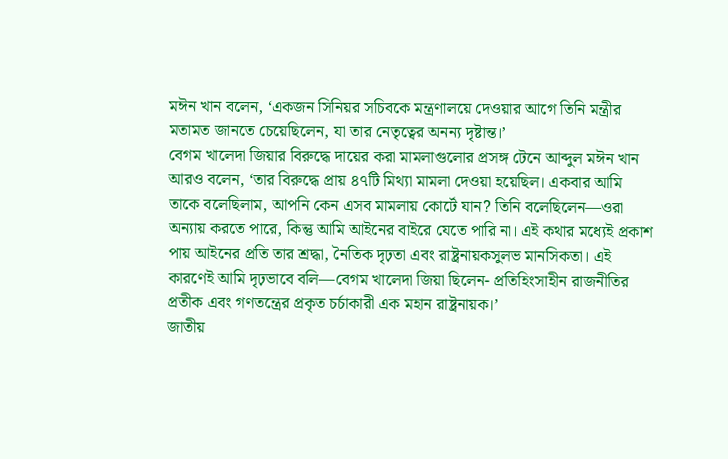মঈন খান বলেন, ‘একজন সিনিয়র সচিবকে মন্ত্রণালয়ে দেওয়ার আগে তিনি মন্ত্রীর মতামত জানতে চেয়েছিলেন, যা তার নেতৃত্বের অনন্য দৃষ্টান্ত।’
বেগম খালেদা জিয়ার বিরুদ্ধে দায়ের করা মামলাগুলোর প্রসঙ্গ টেনে আব্দুল মঈন খান আরও বলেন, ‘তার বিরুদ্ধে প্রায় ৪৭টি মিথ্যা মামলা দেওয়া হয়েছিল। একবার আমি তাকে বলেছিলাম, আপনি কেন এসব মামলায় কোর্টে যান? তিনি বলেছিলেন—ওরা অন্যায় করতে পারে, কিন্তু আমি আইনের বাইরে যেতে পারি না। এই কথার মধ্যেই প্রকাশ পায় আইনের প্রতি তার শ্রদ্ধা, নৈতিক দৃঢ়তা এবং রাষ্ট্রনায়কসুলভ মানসিকতা। এই কারণেই আমি দৃঢ়ভাবে বলি—বেগম খালেদা জিয়া ছিলেন- প্রতিহিংসাহীন রাজনীতির প্রতীক এবং গণতন্ত্রের প্রকৃত চর্চাকারী এক মহান রাষ্ট্রনায়ক।’
জাতীয়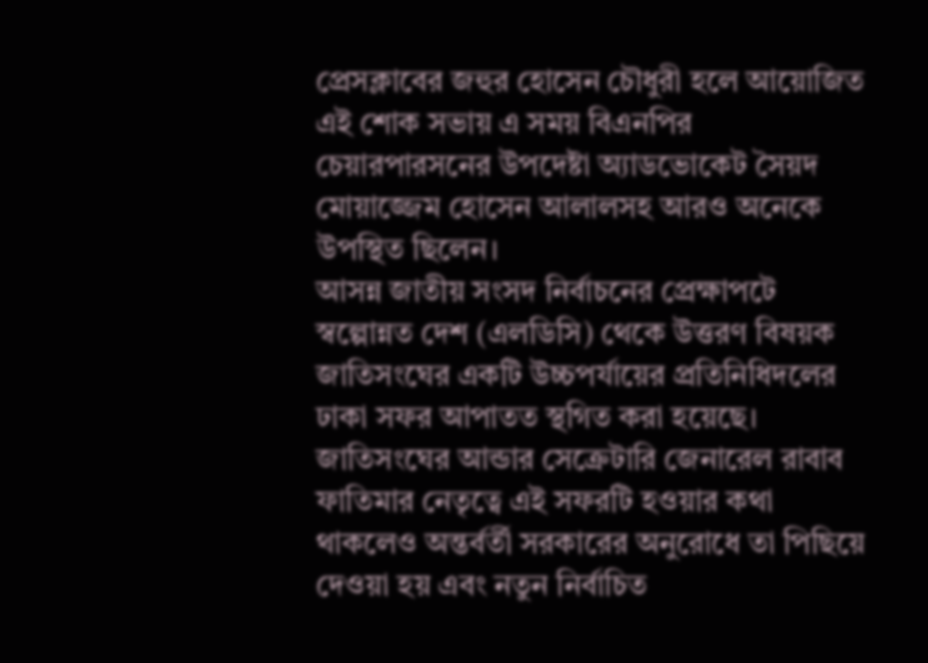প্রেসক্লাবের জহুর হোসেন চৌধুরী হলে আয়োজিত এই শোক সভায় এ সময় বিএনপির চেয়ারপারসনের উপদেষ্টা অ্যাডভোকেট সৈয়দ মোয়াজ্জেম হোসেন আলালসহ আরও অনেকে উপস্থিত ছিলেন।
আসন্ন জাতীয় সংসদ নির্বাচনের প্রেক্ষাপটে স্বল্পোন্নত দেশ (এলডিসি) থেকে উত্তরণ বিষয়ক জাতিসংঘের একটি উচ্চপর্যায়ের প্রতিনিধিদলের ঢাকা সফর আপাতত স্থগিত করা হয়েছে। জাতিসংঘের আন্ডার সেক্রেটারি জেনারেল রাবাব ফাতিমার নেতৃত্বে এই সফরটি হওয়ার কথা থাকলেও অন্তর্বর্তী সরকারের অনুরোধে তা পিছিয়ে দেওয়া হয় এবং নতুন নির্বাচিত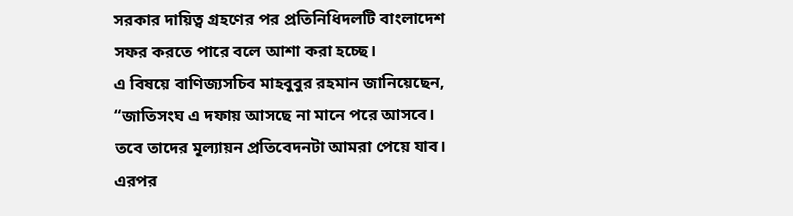সরকার দায়িত্ব গ্রহণের পর প্রতিনিধিদলটি বাংলাদেশ সফর করতে পারে বলে আশা করা হচ্ছে।
এ বিষয়ে বাণিজ্যসচিব মাহবুবুর রহমান জানিয়েছেন, “জাতিসংঘ এ দফায় আসছে না মানে পরে আসবে। তবে তাদের মূল্যায়ন প্রতিবেদনটা আমরা পেয়ে যাব। এরপর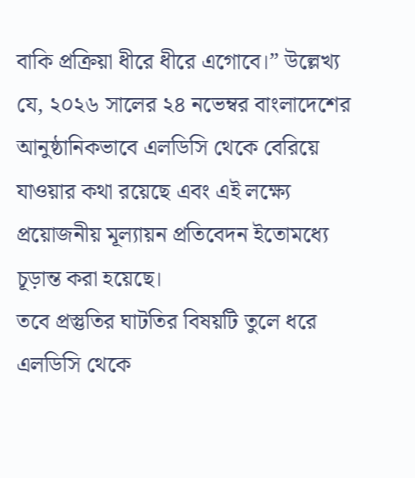বাকি প্রক্রিয়া ধীরে ধীরে এগোবে।” উল্লেখ্য যে, ২০২৬ সালের ২৪ নভেম্বর বাংলাদেশের আনুষ্ঠানিকভাবে এলডিসি থেকে বেরিয়ে যাওয়ার কথা রয়েছে এবং এই লক্ষ্যে প্রয়োজনীয় মূল্যায়ন প্রতিবেদন ইতোমধ্যে চূড়ান্ত করা হয়েছে।
তবে প্রস্তুতির ঘাটতির বিষয়টি তুলে ধরে এলডিসি থেকে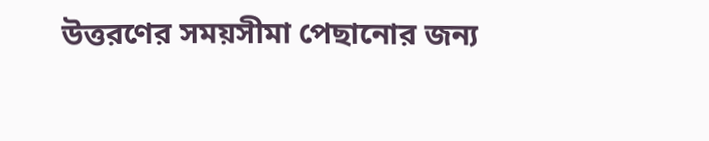উত্তরণের সময়সীমা পেছানোর জন্য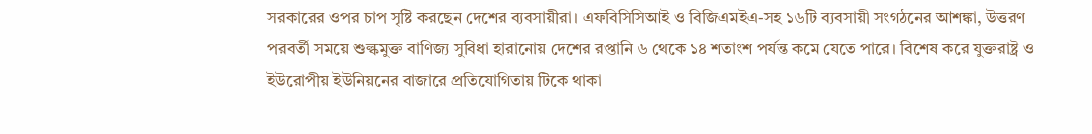সরকারের ওপর চাপ সৃষ্টি করছেন দেশের ব্যবসায়ীরা। এফবিসিসিআই ও বিজিএমইএ-সহ ১৬টি ব্যবসায়ী সংগঠনের আশঙ্কা, উত্তরণ পরবর্তী সময়ে শুল্কমুক্ত বাণিজ্য সুবিধা হারানোয় দেশের রপ্তানি ৬ থেকে ১৪ শতাংশ পর্যন্ত কমে যেতে পারে। বিশেষ করে যুক্তরাষ্ট্র ও ইউরোপীয় ইউনিয়নের বাজারে প্রতিযোগিতায় টিকে থাকা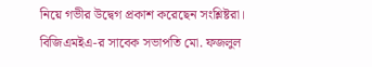নিয়ে গভীর উদ্বেগ প্রকাশ করেছেন সংশ্লিষ্টরা।
বিজিএমইএ-র সাবেক সভাপতি মো. ফজলুল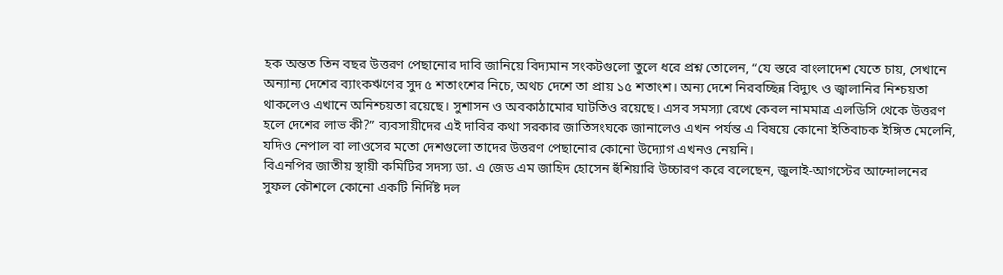হক অন্তত তিন বছর উত্তরণ পেছানোর দাবি জানিয়ে বিদ্যমান সংকটগুলো তুলে ধরে প্রশ্ন তোলেন, “যে স্তরে বাংলাদেশ যেতে চায়, সেখানে অন্যান্য দেশের ব্যাংকঋণের সুদ ৫ শতাংশের নিচে, অথচ দেশে তা প্রায় ১৫ শতাংশ। অন্য দেশে নিরবচ্ছিন্ন বিদ্যুৎ ও জ্বালানির নিশ্চয়তা থাকলেও এখানে অনিশ্চয়তা রয়েছে। সুশাসন ও অবকাঠামোর ঘাটতিও রয়েছে। এসব সমস্যা রেখে কেবল নামমাত্র এলডিসি থেকে উত্তরণ হলে দেশের লাভ কী?” ব্যবসায়ীদের এই দাবির কথা সরকার জাতিসংঘকে জানালেও এখন পর্যন্ত এ বিষয়ে কোনো ইতিবাচক ইঙ্গিত মেলেনি, যদিও নেপাল বা লাওসের মতো দেশগুলো তাদের উত্তরণ পেছানোর কোনো উদ্যোগ এখনও নেয়নি।
বিএনপির জাতীয় স্থায়ী কমিটির সদস্য ডা. এ জেড এম জাহিদ হোসেন হুঁশিয়ারি উচ্চারণ করে বলেছেন, জুলাই-আগস্টের আন্দোলনের সুফল কৌশলে কোনো একটি নির্দিষ্ট দল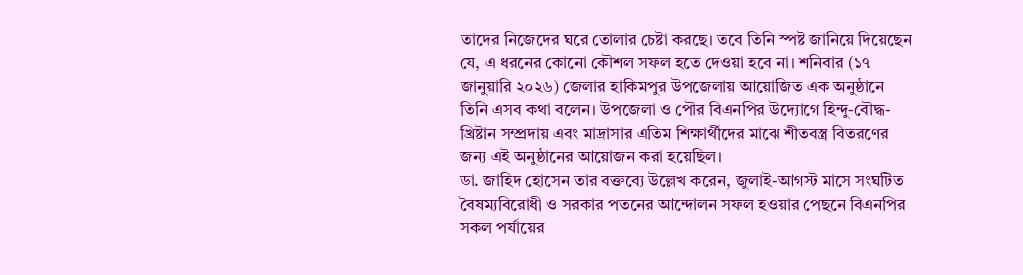তাদের নিজেদের ঘরে তোলার চেষ্টা করছে। তবে তিনি স্পষ্ট জানিয়ে দিয়েছেন যে, এ ধরনের কোনো কৌশল সফল হতে দেওয়া হবে না। শনিবার (১৭ জানুয়ারি ২০২৬) জেলার হাকিমপুর উপজেলায় আয়োজিত এক অনুষ্ঠানে তিনি এসব কথা বলেন। উপজেলা ও পৌর বিএনপির উদ্যোগে হিন্দু-বৌদ্ধ-খ্রিষ্টান সম্প্রদায় এবং মাদ্রাসার এতিম শিক্ষার্থীদের মাঝে শীতবস্ত্র বিতরণের জন্য এই অনুষ্ঠানের আয়োজন করা হয়েছিল।
ডা. জাহিদ হোসেন তার বক্তব্যে উল্লেখ করেন, জুলাই-আগস্ট মাসে সংঘটিত বৈষম্যবিরোধী ও সরকার পতনের আন্দোলন সফল হওয়ার পেছনে বিএনপির সকল পর্যায়ের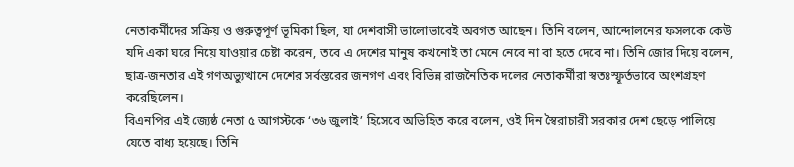নেতাকর্মীদের সক্রিয় ও গুরুত্বপূর্ণ ভূমিকা ছিল, যা দেশবাসী ভালোভাবেই অবগত আছেন। তিনি বলেন, আন্দোলনের ফসলকে কেউ যদি একা ঘরে নিয়ে যাওয়ার চেষ্টা করেন, তবে এ দেশের মানুষ কখনোই তা মেনে নেবে না বা হতে দেবে না। তিনি জোর দিয়ে বলেন, ছাত্র-জনতার এই গণঅভ্যুত্থানে দেশের সর্বস্তরের জনগণ এবং বিভিন্ন রাজনৈতিক দলের নেতাকর্মীরা স্বতঃস্ফূর্তভাবে অংশগ্রহণ করেছিলেন।
বিএনপির এই জ্যেষ্ঠ নেতা ৫ আগস্টকে ‘৩৬ জুলাই’ হিসেবে অভিহিত করে বলেন, ওই দিন স্বৈরাচারী সরকার দেশ ছেড়ে পালিয়ে যেতে বাধ্য হয়েছে। তিনি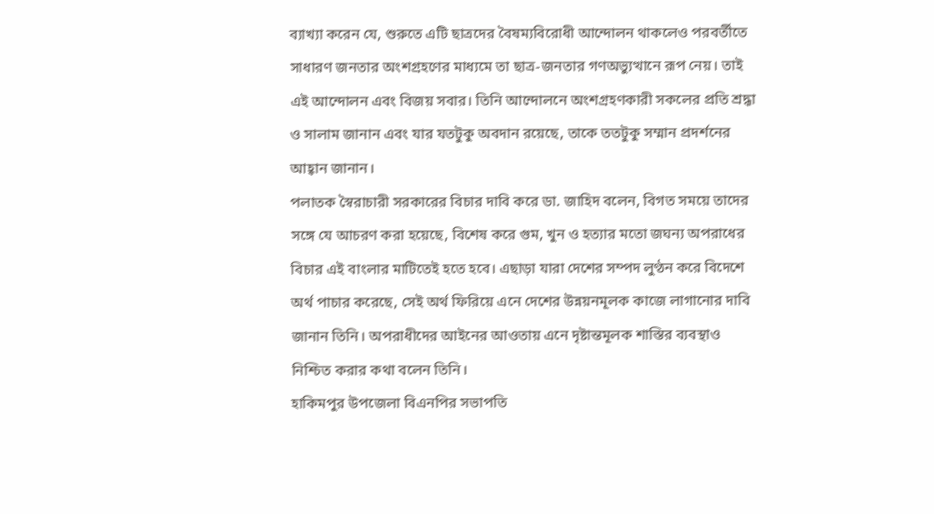ব্যাখ্যা করেন যে, শুরুতে এটি ছাত্রদের বৈষম্যবিরোধী আন্দোলন থাকলেও পরবর্তীতে সাধারণ জনতার অংশগ্রহণের মাধ্যমে তা ছাত্র-জনতার গণঅভ্যুত্থানে রূপ নেয়। তাই এই আন্দোলন এবং বিজয় সবার। তিনি আন্দোলনে অংশগ্রহণকারী সকলের প্রতি শ্রদ্ধা ও সালাম জানান এবং যার যতটুকু অবদান রয়েছে, তাকে ততটুকু সম্মান প্রদর্শনের আহ্বান জানান।
পলাতক স্বৈরাচারী সরকারের বিচার দাবি করে ডা. জাহিদ বলেন, বিগত সময়ে তাদের সঙ্গে যে আচরণ করা হয়েছে, বিশেষ করে গুম, খুন ও হত্যার মতো জঘন্য অপরাধের বিচার এই বাংলার মাটিতেই হতে হবে। এছাড়া যারা দেশের সম্পদ লুণ্ঠন করে বিদেশে অর্থ পাচার করেছে, সেই অর্থ ফিরিয়ে এনে দেশের উন্নয়নমূলক কাজে লাগানোর দাবি জানান তিনি। অপরাধীদের আইনের আওতায় এনে দৃষ্টান্তমূলক শাস্তির ব্যবস্থাও নিশ্চিত করার কথা বলেন তিনি।
হাকিমপুর উপজেলা বিএনপির সভাপতি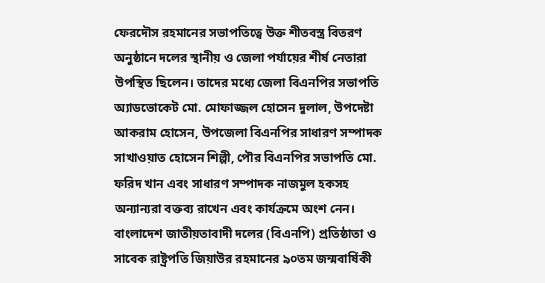ফেরদৌস রহমানের সভাপতিত্বে উক্ত শীতবস্ত্র বিতরণ অনুষ্ঠানে দলের স্থানীয় ও জেলা পর্যায়ের শীর্ষ নেতারা উপস্থিত ছিলেন। তাদের মধ্যে জেলা বিএনপির সভাপতি অ্যাডভোকেট মো. মোফাজ্জল হোসেন দুলাল, উপদেষ্টা আকরাম হোসেন, উপজেলা বিএনপির সাধারণ সম্পাদক সাখাওয়াত হোসেন শিল্পী, পৌর বিএনপির সভাপতি মো. ফরিদ খান এবং সাধারণ সম্পাদক নাজমুল হকসহ অন্যান্যরা বক্তব্য রাখেন এবং কার্যক্রমে অংশ নেন।
বাংলাদেশ জাতীয়তাবাদী দলের (বিএনপি) প্রতিষ্ঠাতা ও সাবেক রাষ্ট্রপতি জিয়াউর রহমানের ৯০তম জন্মবার্ষিকী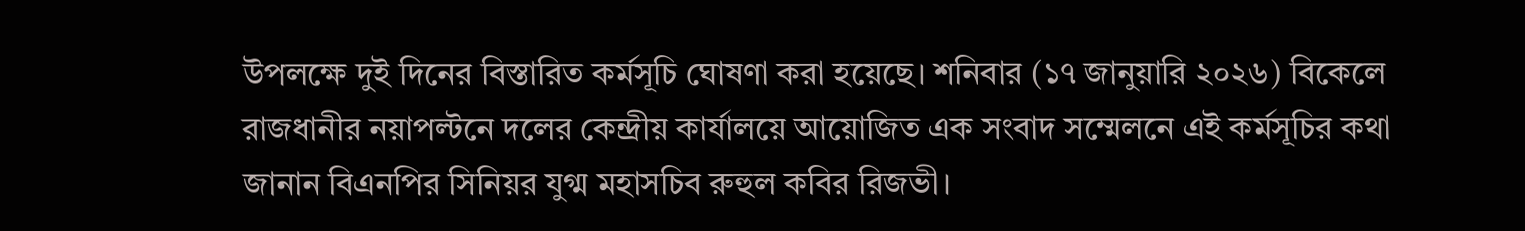উপলক্ষে দুই দিনের বিস্তারিত কর্মসূচি ঘোষণা করা হয়েছে। শনিবার (১৭ জানুয়ারি ২০২৬) বিকেলে রাজধানীর নয়াপল্টনে দলের কেন্দ্রীয় কার্যালয়ে আয়োজিত এক সংবাদ সম্মেলনে এই কর্মসূচির কথা জানান বিএনপির সিনিয়র যুগ্ম মহাসচিব রুহুল কবির রিজভী।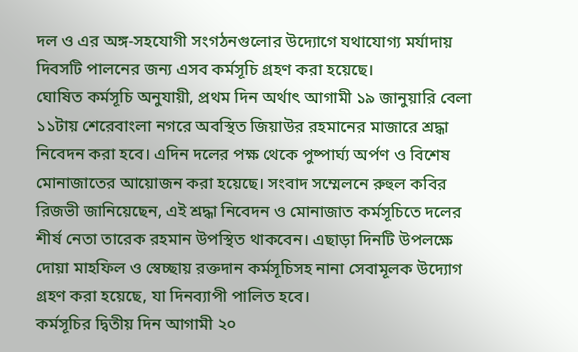দল ও এর অঙ্গ-সহযোগী সংগঠনগুলোর উদ্যোগে যথাযোগ্য মর্যাদায় দিবসটি পালনের জন্য এসব কর্মসূচি গ্রহণ করা হয়েছে।
ঘোষিত কর্মসূচি অনুযায়ী, প্রথম দিন অর্থাৎ আগামী ১৯ জানুয়ারি বেলা ১১টায় শেরেবাংলা নগরে অবস্থিত জিয়াউর রহমানের মাজারে শ্রদ্ধা নিবেদন করা হবে। এদিন দলের পক্ষ থেকে পুষ্পার্ঘ্য অর্পণ ও বিশেষ মোনাজাতের আয়োজন করা হয়েছে। সংবাদ সম্মেলনে রুহুল কবির রিজভী জানিয়েছেন, এই শ্রদ্ধা নিবেদন ও মোনাজাত কর্মসূচিতে দলের শীর্ষ নেতা তারেক রহমান উপস্থিত থাকবেন। এছাড়া দিনটি উপলক্ষে দোয়া মাহফিল ও স্বেচ্ছায় রক্তদান কর্মসূচিসহ নানা সেবামূলক উদ্যোগ গ্রহণ করা হয়েছে, যা দিনব্যাপী পালিত হবে।
কর্মসূচির দ্বিতীয় দিন আগামী ২০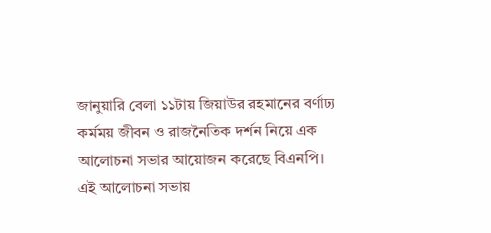জানুয়ারি বেলা ১১টায় জিয়াউর রহমানের বর্ণাঢ্য কর্মময় জীবন ও রাজনৈতিক দর্শন নিয়ে এক আলোচনা সভার আয়োজন করেছে বিএনপি। এই আলোচনা সভায়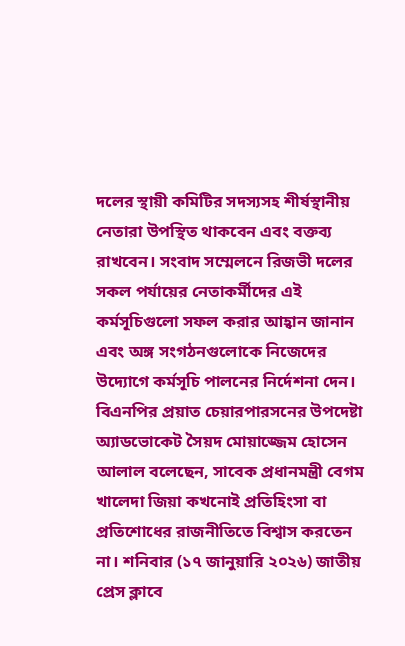দলের স্থায়ী কমিটির সদস্যসহ শীর্ষস্থানীয় নেতারা উপস্থিত থাকবেন এবং বক্তব্য রাখবেন। সংবাদ সম্মেলনে রিজভী দলের সকল পর্যায়ের নেতাকর্মীদের এই কর্মসূচিগুলো সফল করার আহ্বান জানান এবং অঙ্গ সংগঠনগুলোকে নিজেদের উদ্যোগে কর্মসূচি পালনের নির্দেশনা দেন।
বিএনপির প্রয়াত চেয়ারপারসনের উপদেষ্টা অ্যাডভোকেট সৈয়দ মোয়াজ্জেম হোসেন আলাল বলেছেন, সাবেক প্রধানমন্ত্রী বেগম খালেদা জিয়া কখনোই প্রতিহিংসা বা প্রতিশোধের রাজনীতিতে বিশ্বাস করতেন না। শনিবার (১৭ জানুয়ারি ২০২৬) জাতীয় প্রেস ক্লাবে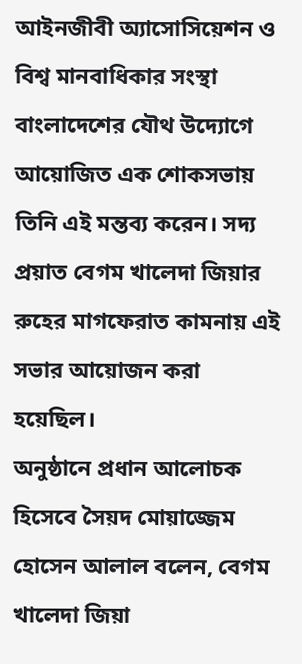আইনজীবী অ্যাসোসিয়েশন ও বিশ্ব মানবাধিকার সংস্থা বাংলাদেশের যৌথ উদ্যোগে আয়োজিত এক শোকসভায় তিনি এই মন্তব্য করেন। সদ্য প্রয়াত বেগম খালেদা জিয়ার রুহের মাগফেরাত কামনায় এই সভার আয়োজন করা হয়েছিল।
অনুষ্ঠানে প্রধান আলোচক হিসেবে সৈয়দ মোয়াজ্জেম হোসেন আলাল বলেন, বেগম খালেদা জিয়া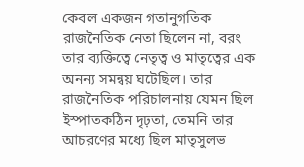কেবল একজন গতানুগতিক রাজনৈতিক নেতা ছিলেন না, বরং তার ব্যক্তিত্বে নেতৃত্ব ও মাতৃত্বের এক অনন্য সমন্বয় ঘটেছিল। তার রাজনৈতিক পরিচালনায় যেমন ছিল ইস্পাতকঠিন দৃঢ়তা, তেমনি তার আচরণের মধ্যে ছিল মাতৃসুলভ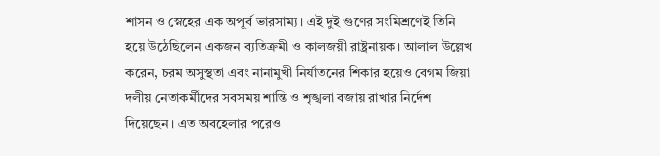শাসন ও স্নেহের এক অপূর্ব ভারসাম্য। এই দুই গুণের সংমিশ্রণেই তিনি হয়ে উঠেছিলেন একজন ব্যতিক্রমী ও কালজয়ী রাষ্ট্রনায়ক। আলাল উল্লেখ করেন, চরম অসুস্থতা এবং নানামুখী নির্যাতনের শিকার হয়েও বেগম জিয়া দলীয় নেতাকর্মীদের সবসময় শান্তি ও শৃঙ্খলা বজায় রাখার নির্দেশ দিয়েছেন। এত অবহেলার পরেও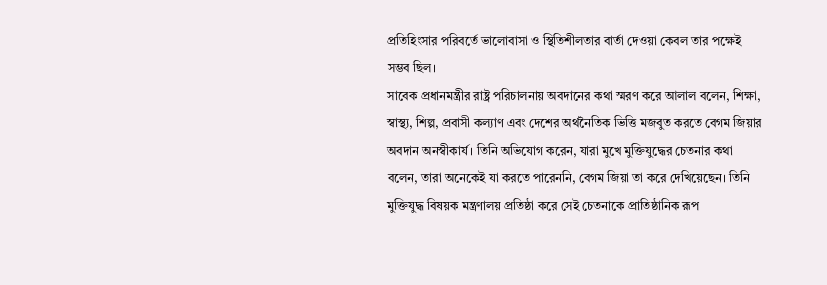প্রতিহিংসার পরিবর্তে ভালোবাসা ও স্থিতিশীলতার বার্তা দেওয়া কেবল তার পক্ষেই সম্ভব ছিল।
সাবেক প্রধানমন্ত্রীর রাষ্ট্র পরিচালনায় অবদানের কথা স্মরণ করে আলাল বলেন, শিক্ষা, স্বাস্থ্য, শিল্প, প্রবাসী কল্যাণ এবং দেশের অর্থনৈতিক ভিত্তি মজবুত করতে বেগম জিয়ার অবদান অনস্বীকার্য। তিনি অভিযোগ করেন, যারা মুখে মুক্তিযুদ্ধের চেতনার কথা বলেন, তারা অনেকেই যা করতে পারেননি, বেগম জিয়া তা করে দেখিয়েছেন। তিনি মুক্তিযুদ্ধ বিষয়ক মন্ত্রণালয় প্রতিষ্ঠা করে সেই চেতনাকে প্রাতিষ্ঠানিক রূপ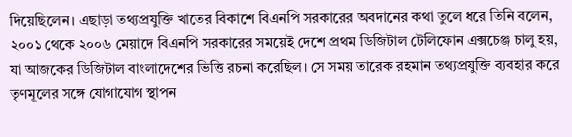দিয়েছিলেন। এছাড়া তথ্যপ্রযুক্তি খাতের বিকাশে বিএনপি সরকারের অবদানের কথা তুলে ধরে তিনি বলেন, ২০০১ থেকে ২০০৬ মেয়াদে বিএনপি সরকারের সময়েই দেশে প্রথম ডিজিটাল টেলিফোন এক্সচেঞ্জ চালু হয়, যা আজকের ডিজিটাল বাংলাদেশের ভিত্তি রচনা করেছিল। সে সময় তারেক রহমান তথ্যপ্রযুক্তি ব্যবহার করে তৃণমূলের সঙ্গে যোগাযোগ স্থাপন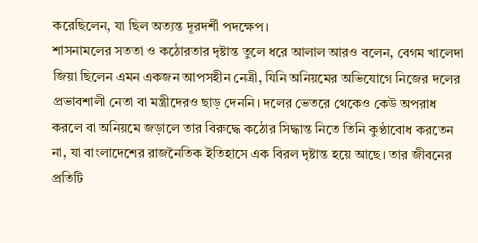করেছিলেন, যা ছিল অত্যন্ত দূরদর্শী পদক্ষেপ।
শাসনামলের সততা ও কঠোরতার দৃষ্টান্ত তুলে ধরে আলাল আরও বলেন, বেগম খালেদা জিয়া ছিলেন এমন একজন আপসহীন নেত্রী, যিনি অনিয়মের অভিযোগে নিজের দলের প্রভাবশালী নেতা বা মন্ত্রীদেরও ছাড় দেননি। দলের ভেতরে থেকেও কেউ অপরাধ করলে বা অনিয়মে জড়ালে তার বিরুদ্ধে কঠোর সিদ্ধান্ত নিতে তিনি কুণ্ঠাবোধ করতেন না, যা বাংলাদেশের রাজনৈতিক ইতিহাসে এক বিরল দৃষ্টান্ত হয়ে আছে। তার জীবনের প্রতিটি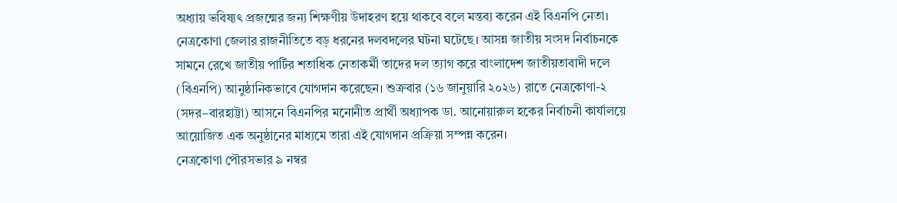অধ্যায় ভবিষ্যৎ প্রজন্মের জন্য শিক্ষণীয় উদাহরণ হয়ে থাকবে বলে মন্তব্য করেন এই বিএনপি নেতা।
নেত্রকোণা জেলার রাজনীতিতে বড় ধরনের দলবদলের ঘটনা ঘটেছে। আসন্ন জাতীয় সংসদ নির্বাচনকে সামনে রেখে জাতীয় পার্টির শতাধিক নেতাকর্মী তাদের দল ত্যাগ করে বাংলাদেশ জাতীয়তাবাদী দলে (বিএনপি) আনুষ্ঠানিকভাবে যোগদান করেছেন। শুক্রবার (১৬ জানুয়ারি ২০২৬) রাতে নেত্রকোণা-২ (সদর–বারহাট্টা) আসনে বিএনপির মনোনীত প্রার্থী অধ্যাপক ডা. আনোয়ারুল হকের নির্বাচনী কার্যালয়ে আয়োজিত এক অনুষ্ঠানের মাধ্যমে তারা এই যোগদান প্রক্রিয়া সম্পন্ন করেন।
নেত্রকোণা পৌরসভার ৯ নম্বর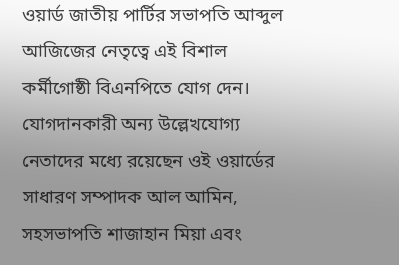ওয়ার্ড জাতীয় পার্টির সভাপতি আব্দুল আজিজের নেতৃত্বে এই বিশাল কর্মীগোষ্ঠী বিএনপিতে যোগ দেন। যোগদানকারী অন্য উল্লেখযোগ্য নেতাদের মধ্যে রয়েছেন ওই ওয়ার্ডের সাধারণ সম্পাদক আল আমিন, সহসভাপতি শাজাহান মিয়া এবং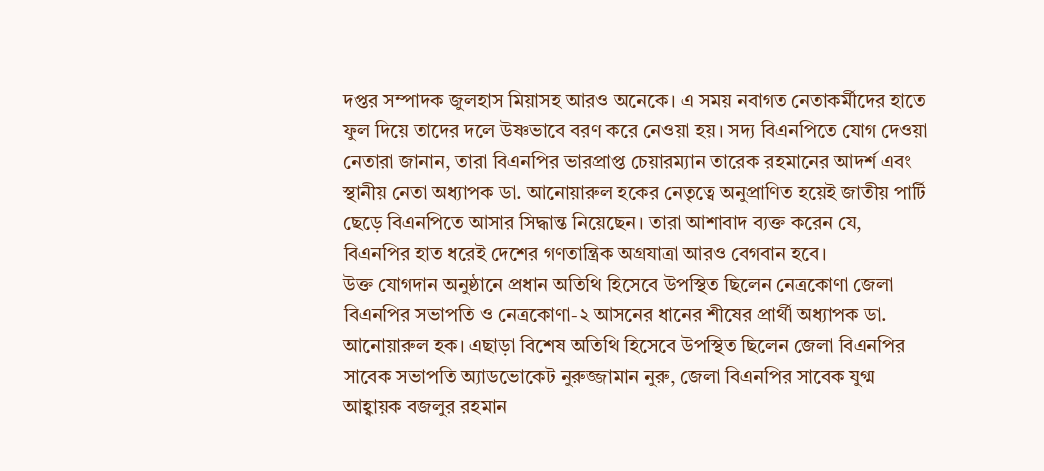দপ্তর সম্পাদক জুলহাস মিয়াসহ আরও অনেকে। এ সময় নবাগত নেতাকর্মীদের হাতে ফুল দিয়ে তাদের দলে উষ্ণভাবে বরণ করে নেওয়া হয়। সদ্য বিএনপিতে যোগ দেওয়া নেতারা জানান, তারা বিএনপির ভারপ্রাপ্ত চেয়ারম্যান তারেক রহমানের আদর্শ এবং স্থানীয় নেতা অধ্যাপক ডা. আনোয়ারুল হকের নেতৃত্বে অনুপ্রাণিত হয়েই জাতীয় পার্টি ছেড়ে বিএনপিতে আসার সিদ্ধান্ত নিয়েছেন। তারা আশাবাদ ব্যক্ত করেন যে, বিএনপির হাত ধরেই দেশের গণতান্ত্রিক অগ্রযাত্রা আরও বেগবান হবে।
উক্ত যোগদান অনুষ্ঠানে প্রধান অতিথি হিসেবে উপস্থিত ছিলেন নেত্রকোণা জেলা বিএনপির সভাপতি ও নেত্রকোণা-২ আসনের ধানের শীষের প্রার্থী অধ্যাপক ডা. আনোয়ারুল হক। এছাড়া বিশেষ অতিথি হিসেবে উপস্থিত ছিলেন জেলা বিএনপির সাবেক সভাপতি অ্যাডভোকেট নুরুজ্জামান নুরু, জেলা বিএনপির সাবেক যুগ্ম আহ্বায়ক বজলুর রহমান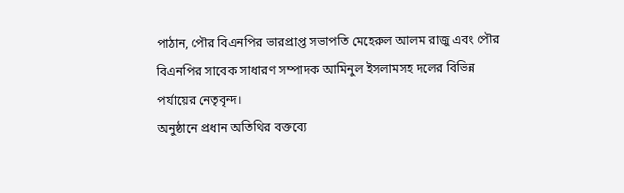পাঠান, পৌর বিএনপির ভারপ্রাপ্ত সভাপতি মেহেরুল আলম রাজু এবং পৌর বিএনপির সাবেক সাধারণ সম্পাদক আমিনুল ইসলামসহ দলের বিভিন্ন পর্যায়ের নেতৃবৃন্দ।
অনুষ্ঠানে প্রধান অতিথির বক্তব্যে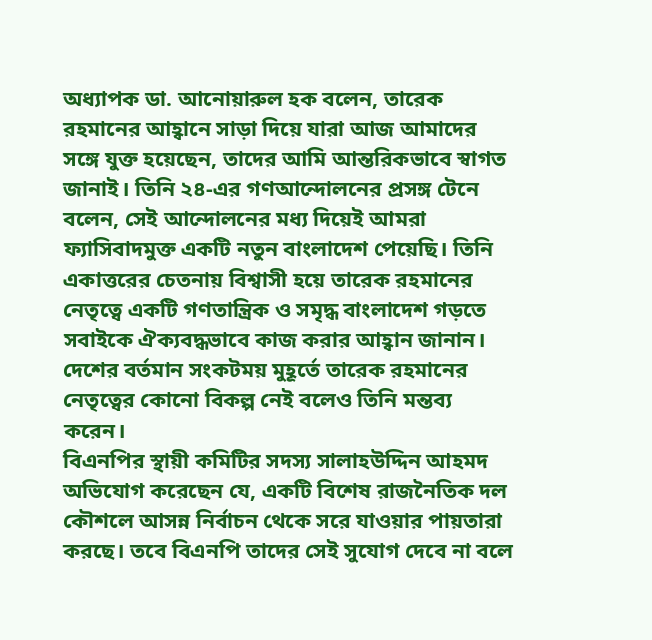অধ্যাপক ডা. আনোয়ারুল হক বলেন, তারেক রহমানের আহ্বানে সাড়া দিয়ে যারা আজ আমাদের সঙ্গে যুক্ত হয়েছেন, তাদের আমি আন্তরিকভাবে স্বাগত জানাই। তিনি ২৪-এর গণআন্দোলনের প্রসঙ্গ টেনে বলেন, সেই আন্দোলনের মধ্য দিয়েই আমরা ফ্যাসিবাদমুক্ত একটি নতুন বাংলাদেশ পেয়েছি। তিনি একাত্তরের চেতনায় বিশ্বাসী হয়ে তারেক রহমানের নেতৃত্বে একটি গণতান্ত্রিক ও সমৃদ্ধ বাংলাদেশ গড়তে সবাইকে ঐক্যবদ্ধভাবে কাজ করার আহ্বান জানান। দেশের বর্তমান সংকটময় মুহূর্তে তারেক রহমানের নেতৃত্বের কোনো বিকল্প নেই বলেও তিনি মন্তব্য করেন।
বিএনপির স্থায়ী কমিটির সদস্য সালাহউদ্দিন আহমদ অভিযোগ করেছেন যে, একটি বিশেষ রাজনৈতিক দল কৌশলে আসন্ন নির্বাচন থেকে সরে যাওয়ার পায়তারা করছে। তবে বিএনপি তাদের সেই সুযোগ দেবে না বলে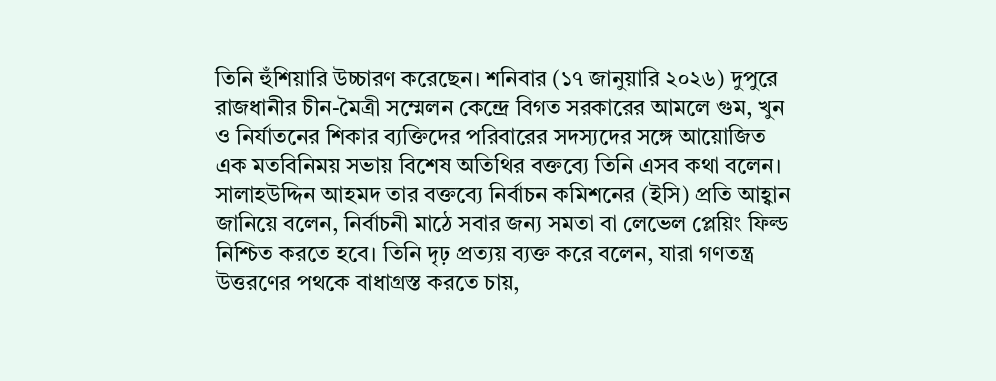তিনি হুঁশিয়ারি উচ্চারণ করেছেন। শনিবার (১৭ জানুয়ারি ২০২৬) দুপুরে রাজধানীর চীন-মৈত্রী সম্মেলন কেন্দ্রে বিগত সরকারের আমলে গুম, খুন ও নির্যাতনের শিকার ব্যক্তিদের পরিবারের সদস্যদের সঙ্গে আয়োজিত এক মতবিনিময় সভায় বিশেষ অতিথির বক্তব্যে তিনি এসব কথা বলেন।
সালাহউদ্দিন আহমদ তার বক্তব্যে নির্বাচন কমিশনের (ইসি) প্রতি আহ্বান জানিয়ে বলেন, নির্বাচনী মাঠে সবার জন্য সমতা বা লেভেল প্লেয়িং ফিল্ড নিশ্চিত করতে হবে। তিনি দৃঢ় প্রত্যয় ব্যক্ত করে বলেন, যারা গণতন্ত্র উত্তরণের পথকে বাধাগ্রস্ত করতে চায়,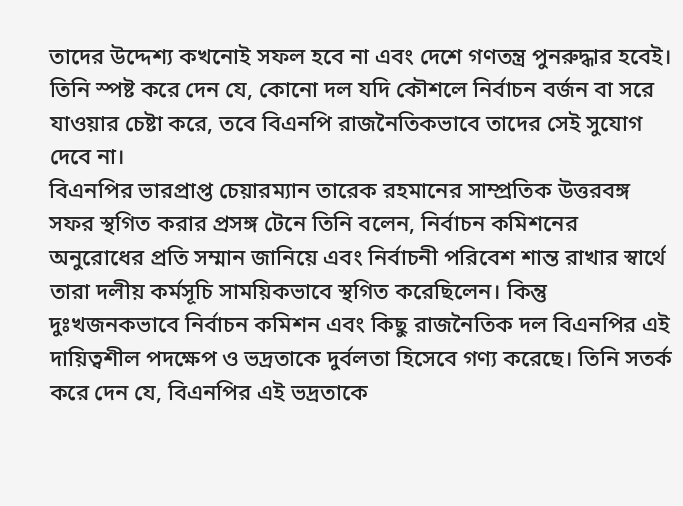তাদের উদ্দেশ্য কখনোই সফল হবে না এবং দেশে গণতন্ত্র পুনরুদ্ধার হবেই। তিনি স্পষ্ট করে দেন যে, কোনো দল যদি কৌশলে নির্বাচন বর্জন বা সরে যাওয়ার চেষ্টা করে, তবে বিএনপি রাজনৈতিকভাবে তাদের সেই সুযোগ দেবে না।
বিএনপির ভারপ্রাপ্ত চেয়ারম্যান তারেক রহমানের সাম্প্রতিক উত্তরবঙ্গ সফর স্থগিত করার প্রসঙ্গ টেনে তিনি বলেন, নির্বাচন কমিশনের অনুরোধের প্রতি সম্মান জানিয়ে এবং নির্বাচনী পরিবেশ শান্ত রাখার স্বার্থে তারা দলীয় কর্মসূচি সাময়িকভাবে স্থগিত করেছিলেন। কিন্তু দুঃখজনকভাবে নির্বাচন কমিশন এবং কিছু রাজনৈতিক দল বিএনপির এই দায়িত্বশীল পদক্ষেপ ও ভদ্রতাকে দুর্বলতা হিসেবে গণ্য করেছে। তিনি সতর্ক করে দেন যে, বিএনপির এই ভদ্রতাকে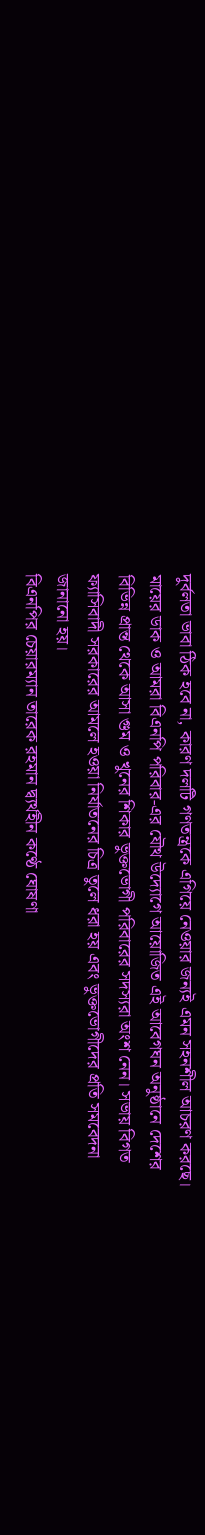দুর্বলতা ভাবা ঠিক হবে না, কারণ দলটি গণতন্ত্রকে এগিয়ে নেওয়ার জন্যই এমন সহনশীল আচরণ করছে।
মায়ের ডাক ও আমরা বিএনপি পরিবার-এর যৌথ উদ্যোগে আয়োজিত এই আবেগঘন অনুষ্ঠানে দেশের বিভিন্ন প্রান্ত থেকে আসা গুম ও খুনের শিকার ভুক্তভোগী পরিবারের সদস্যরা অংশ নেন। সভায় বিগত ফ্যাসিবাদী সরকারের আমলে হওয়া নির্যাতনের চিত্র তুলে ধরা হয় এবং ভুক্তভোগীদের প্রতি সমবেদনা জানানো হয়।
বিএনপির চেয়ারম্যান তারেক রহমান দ্ব্যর্থহীন কণ্ঠে ঘোষণা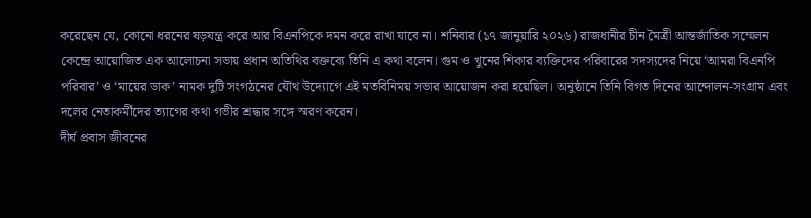করেছেন যে, কোনো ধরনের ষড়যন্ত্র করে আর বিএনপিকে দমন করে রাখা যাবে না। শনিবার (১৭ জানুয়ারি ২০২৬) রাজধানীর চীন মৈত্রী আন্তর্জাতিক সম্মেলন কেন্দ্রে আয়োজিত এক আলোচনা সভায় প্রধান অতিথির বক্তব্যে তিনি এ কথা বলেন। গুম ও খুনের শিকার ব্যক্তিদের পরিবারের সদস্যদের নিয়ে ‘আমরা বিএনপি পরিবার’ ও ‘মায়ের ডাক’ নামক দুটি সংগঠনের যৌথ উদ্যোগে এই মতবিনিময় সভার আয়োজন করা হয়েছিল। অনুষ্ঠানে তিনি বিগত দিনের আন্দোলন-সংগ্রাম এবং দলের নেতাকর্মীদের ত্যাগের কথা গভীর শ্রদ্ধার সঙ্গে স্মরণ করেন।
দীর্ঘ প্রবাস জীবনের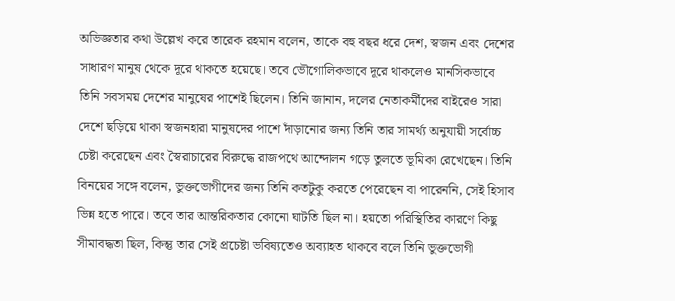অভিজ্ঞতার কথা উল্লেখ করে তারেক রহমান বলেন, তাকে বহু বছর ধরে দেশ, স্বজন এবং দেশের সাধারণ মানুষ থেকে দূরে থাকতে হয়েছে। তবে ভৌগোলিকভাবে দূরে থাকলেও মানসিকভাবে তিনি সবসময় দেশের মানুষের পাশেই ছিলেন। তিনি জানান, দলের নেতাকর্মীদের বাইরেও সারা দেশে ছড়িয়ে থাকা স্বজনহারা মানুষদের পাশে দাঁড়ানোর জন্য তিনি তার সামর্থ্য অনুযায়ী সর্বোচ্চ চেষ্টা করেছেন এবং স্বৈরাচারের বিরুদ্ধে রাজপথে আন্দোলন গড়ে তুলতে ভূমিকা রেখেছেন। তিনি বিনয়ের সঙ্গে বলেন, ভুক্তভোগীদের জন্য তিনি কতটুকু করতে পেরেছেন বা পারেননি, সেই হিসাব ভিন্ন হতে পারে। তবে তার আন্তরিকতার কোনো ঘাটতি ছিল না। হয়তো পরিস্থিতির কারণে কিছু সীমাবদ্ধতা ছিল, কিন্তু তার সেই প্রচেষ্টা ভবিষ্যতেও অব্যাহত থাকবে বলে তিনি ভুক্তভোগী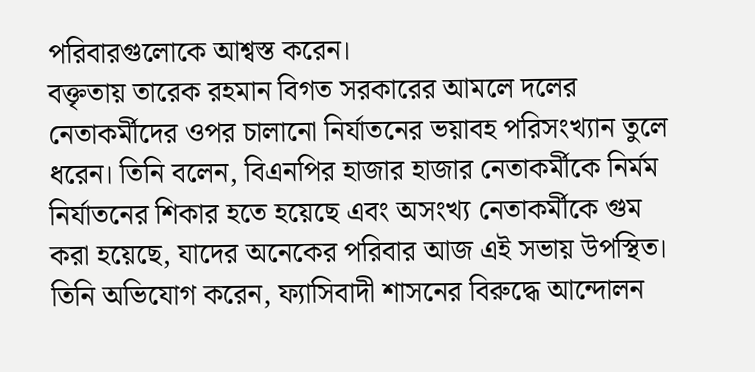পরিবারগুলোকে আশ্বস্ত করেন।
বক্তৃতায় তারেক রহমান বিগত সরকারের আমলে দলের নেতাকর্মীদের ওপর চালানো নির্যাতনের ভয়াবহ পরিসংখ্যান তুলে ধরেন। তিনি বলেন, বিএনপির হাজার হাজার নেতাকর্মীকে নির্মম নির্যাতনের শিকার হতে হয়েছে এবং অসংখ্য নেতাকর্মীকে গুম করা হয়েছে, যাদের অনেকের পরিবার আজ এই সভায় উপস্থিত। তিনি অভিযোগ করেন, ফ্যাসিবাদী শাসনের বিরুদ্ধে আন্দোলন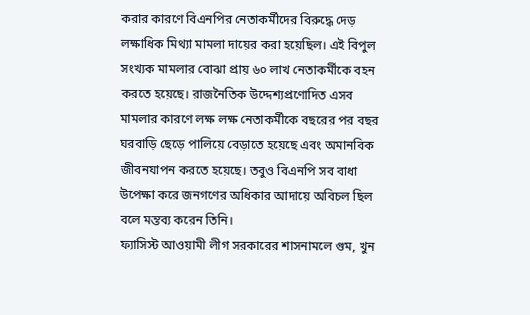করার কারণে বিএনপির নেতাকর্মীদের বিরুদ্ধে দেড় লক্ষাধিক মিথ্যা মামলা দায়ের করা হয়েছিল। এই বিপুল সংখ্যক মামলার বোঝা প্রায় ৬০ লাখ নেতাকর্মীকে বহন করতে হয়েছে। রাজনৈতিক উদ্দেশ্যপ্রণোদিত এসব মামলার কারণে লক্ষ লক্ষ নেতাকর্মীকে বছরের পর বছর ঘরবাড়ি ছেড়ে পালিয়ে বেড়াতে হয়েছে এবং অমানবিক জীবনযাপন করতে হয়েছে। তবুও বিএনপি সব বাধা উপেক্ষা করে জনগণের অধিকার আদায়ে অবিচল ছিল বলে মন্তব্য করেন তিনি।
ফ্যাসিস্ট আওয়ামী লীগ সরকারের শাসনামলে গুম, খুন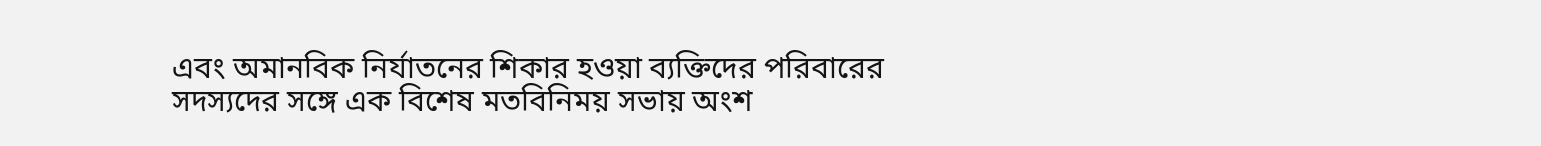এবং অমানবিক নির্যাতনের শিকার হওয়া ব্যক্তিদের পরিবারের সদস্যদের সঙ্গে এক বিশেষ মতবিনিময় সভায় অংশ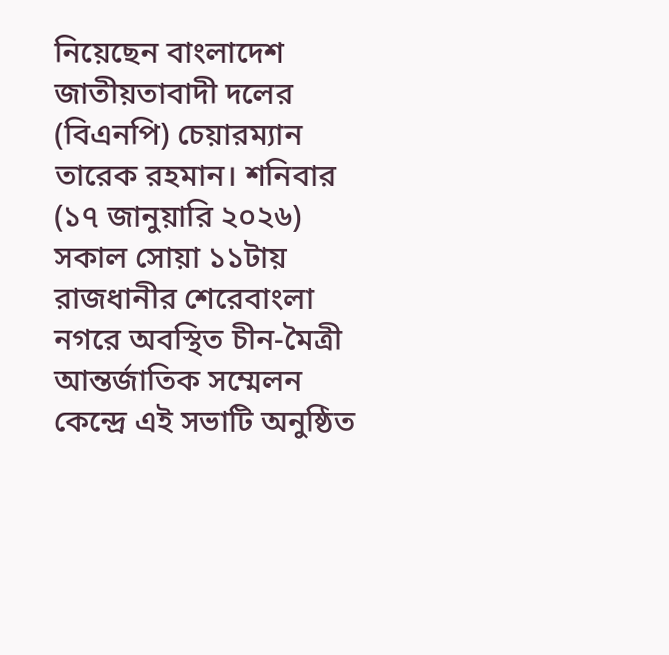নিয়েছেন বাংলাদেশ জাতীয়তাবাদী দলের (বিএনপি) চেয়ারম্যান তারেক রহমান। শনিবার (১৭ জানুয়ারি ২০২৬) সকাল সোয়া ১১টায় রাজধানীর শেরেবাংলা নগরে অবস্থিত চীন-মৈত্রী আন্তর্জাতিক সম্মেলন কেন্দ্রে এই সভাটি অনুষ্ঠিত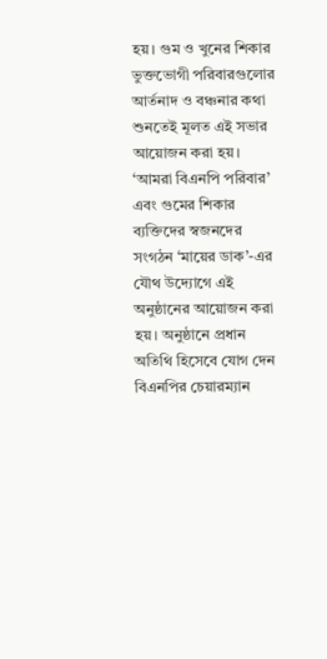হয়। গুম ও খুনের শিকার ভুক্তভোগী পরিবারগুলোর আর্তনাদ ও বঞ্চনার কথা শুনতেই মূলত এই সভার আয়োজন করা হয়।
‘আমরা বিএনপি পরিবার’ এবং গুমের শিকার ব্যক্তিদের স্বজনদের সংগঠন ‘মায়ের ডাক’-এর যৌথ উদ্যোগে এই অনুষ্ঠানের আয়োজন করা হয়। অনুষ্ঠানে প্রধান অতিথি হিসেবে যোগ দেন বিএনপির চেয়ারম্যান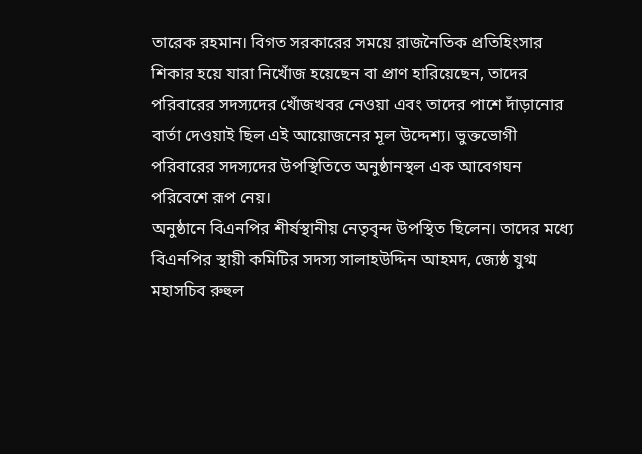তারেক রহমান। বিগত সরকারের সময়ে রাজনৈতিক প্রতিহিংসার শিকার হয়ে যারা নিখোঁজ হয়েছেন বা প্রাণ হারিয়েছেন, তাদের পরিবারের সদস্যদের খোঁজখবর নেওয়া এবং তাদের পাশে দাঁড়ানোর বার্তা দেওয়াই ছিল এই আয়োজনের মূল উদ্দেশ্য। ভুক্তভোগী পরিবারের সদস্যদের উপস্থিতিতে অনুষ্ঠানস্থল এক আবেগঘন পরিবেশে রূপ নেয়।
অনুষ্ঠানে বিএনপির শীর্ষস্থানীয় নেতৃবৃন্দ উপস্থিত ছিলেন। তাদের মধ্যে বিএনপির স্থায়ী কমিটির সদস্য সালাহউদ্দিন আহমদ, জ্যেষ্ঠ যুগ্ম মহাসচিব রুহুল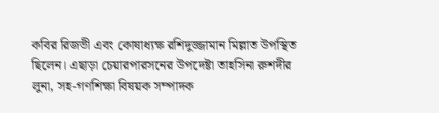কবির রিজভী এবং কোষাধ্যক্ষ রশিদুজ্জামান মিল্লাত উপস্থিত ছিলেন। এছাড়া চেয়ারপারসনের উপদেষ্টা তাহসিনা রুশদীর লুনা, সহ-গণশিক্ষা বিষয়ক সম্পাদক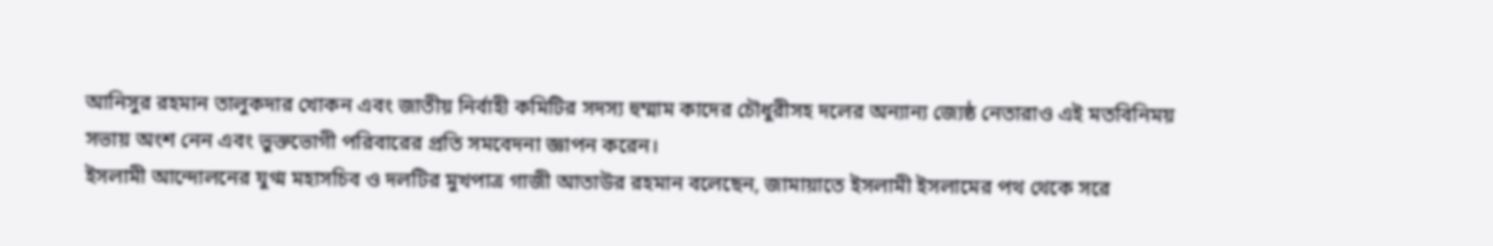আনিসুর রহমান তালুকদার খোকন এবং জাতীয় নির্বাহী কমিটির সদস্য হুম্মাম কাদের চৌধুরীসহ দলের অন্যান্য জ্যেষ্ঠ নেতারাও এই মতবিনিময় সভায় অংশ নেন এবং ভুক্তভোগী পরিবারের প্রতি সমবেদনা জ্ঞাপন করেন।
ইসলামী আন্দোলনের যুগ্ম মহাসচিব ও দলটির মুখপাত্র গাজী আতাউর রহমান বলেছেন, জামায়াতে ইসলামী ইসলামের পথ থেকে সরে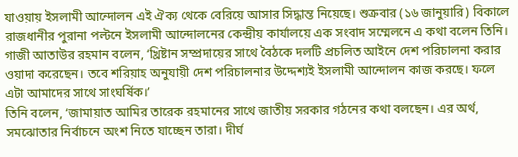যাওয়ায় ইসলামী আন্দোলন এই ঐক্য থেকে বেরিয়ে আসার সিদ্ধান্ত নিয়েছে। শুক্রবার (১৬ জানুয়ারি) বিকালে রাজধানীর পুরানা পল্টনে ইসলামী আন্দোলনের কেন্দ্রীয় কার্যালয়ে এক সংবাদ সম্মেলনে এ কথা বলেন তিনি।
গাজী আতাউর রহমান বলেন, ‘খ্রিষ্টান সম্প্রদায়ের সাথে বৈঠকে দলটি প্রচলিত আইনে দেশ পরিচালনা করার ওয়াদা করেছেন। তবে শরিয়াহ অনুযায়ী দেশ পরিচালনার উদ্দেশ্যই ইসলামী আন্দোলন কাজ করছে। ফলে এটা আমাদের সাথে সাংঘর্ষিক।’
তিনি বলেন, ‘জামায়াত আমির তারেক রহমানের সাথে জাতীয় সরকার গঠনের কথা বলছেন। এর অর্থ, সমঝোতার নির্বাচনে অংশ নিতে যাচ্ছেন তারা। দীর্ঘ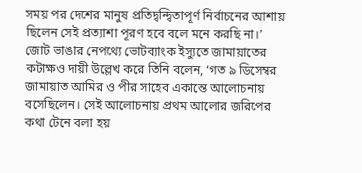সময় পর দেশের মানুষ প্রতিদ্বন্দ্বিতাপূর্ণ নির্বাচনের আশায় ছিলেন সেই প্রত্যাশা পূরণ হবে বলে মনে করছি না।’
জোট ভাঙার নেপথ্যে ভোটব্যাংক ইস্যুতে জামায়াতের কটাক্ষও দায়ী উল্লেখ করে তিনি বলেন, ‘গত ৯ ডিসেম্বর জামায়াত আমির ও পীর সাহেব একান্তে আলোচনায় বসেছিলেন। সেই আলোচনায় প্রথম আলোর জরিপের কথা টেনে বলা হয়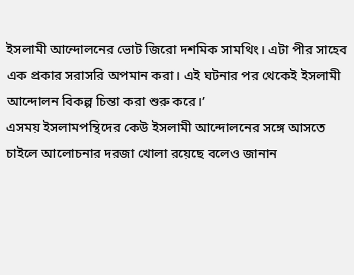ইসলামী আন্দোলনের ভোট জিরো দশমিক সামথিং। এটা পীর সাহেব এক প্রকার সরাসরি অপমান করা। এই ঘটনার পর থেকেই ইসলামী আন্দোলন বিকল্প চিন্তা করা শুরু করে।’
এসময় ইসলামপন্থিদের কেউ ইসলামী আন্দোলনের সঙ্গে আসতে চাইলে আলোচনার দরজা খোলা রয়েছে বলেও জানান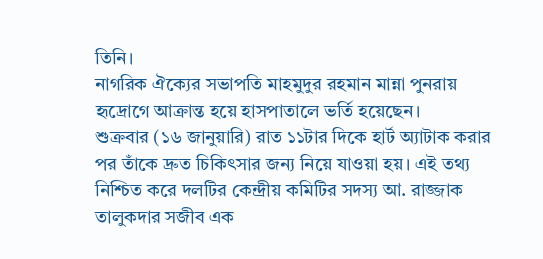তিনি।
নাগরিক ঐক্যের সভাপতি মাহমুদুর রহমান মান্না পুনরায় হৃদ্রোগে আক্রান্ত হয়ে হাসপাতালে ভর্তি হয়েছেন।
শুক্রবার (১৬ জানুয়ারি) রাত ১১টার দিকে হার্ট অ্যাটাক করার পর তাঁকে দ্রুত চিকিৎসার জন্য নিয়ে যাওয়া হয়। এই তথ্য নিশ্চিত করে দলটির কেন্দ্রীয় কমিটির সদস্য আ. রাজ্জাক তালুকদার সজীব এক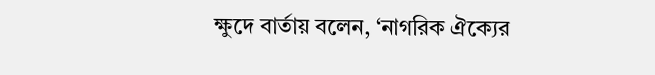ক্ষুদে বার্তায় বলেন, ‘নাগরিক ঐক্যের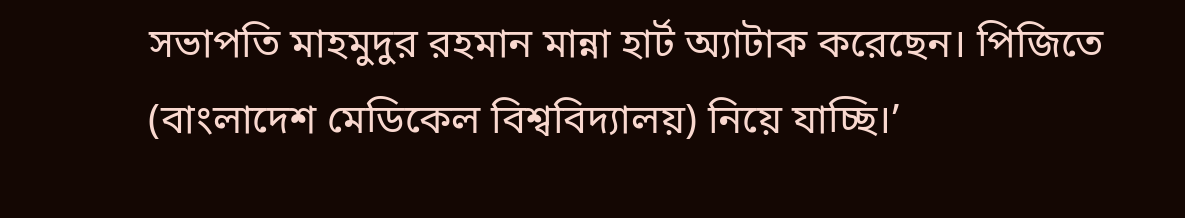সভাপতি মাহমুদুর রহমান মান্না হার্ট অ্যাটাক করেছেন। পিজিতে (বাংলাদেশ মেডিকেল বিশ্ববিদ্যালয়) নিয়ে যাচ্ছি।’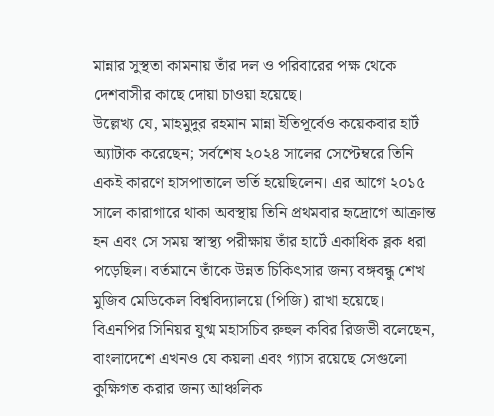মান্নার সুস্থতা কামনায় তাঁর দল ও পরিবারের পক্ষ থেকে দেশবাসীর কাছে দোয়া চাওয়া হয়েছে।
উল্লেখ্য যে, মাহমুদুর রহমান মান্না ইতিপূর্বেও কয়েকবার হার্ট অ্যাটাক করেছেন; সর্বশেষ ২০২৪ সালের সেপ্টেম্বরে তিনি একই কারণে হাসপাতালে ভর্তি হয়েছিলেন। এর আগে ২০১৫ সালে কারাগারে থাকা অবস্থায় তিনি প্রথমবার হৃদ্রোগে আক্রান্ত হন এবং সে সময় স্বাস্থ্য পরীক্ষায় তাঁর হার্টে একাধিক ব্লক ধরা পড়েছিল। বর্তমানে তাঁকে উন্নত চিকিৎসার জন্য বঙ্গবন্ধু শেখ মুজিব মেডিকেল বিশ্ববিদ্যালয়ে (পিজি) রাখা হয়েছে।
বিএনপির সিনিয়র যুগ্ম মহাসচিব রুহুল কবির রিজভী বলেছেন, বাংলাদেশে এখনও যে কয়লা এবং গ্যাস রয়েছে সেগুলো কুক্ষিগত করার জন্য আঞ্চলিক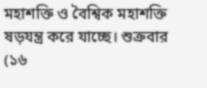মহাশক্তি ও বৈশ্বিক মহাশক্তি ষড়যন্ত্র করে যাচ্ছে। শুক্রবার (১৬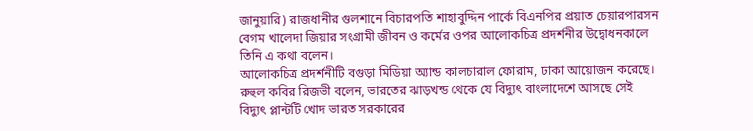জানুয়ারি) রাজধানীর গুলশানে বিচারপতি শাহাবুদ্দিন পার্কে বিএনপির প্রয়াত চেয়ারপারসন বেগম খালেদা জিয়ার সংগ্রামী জীবন ও কর্মের ওপর আলোকচিত্র প্রদর্শনীর উদ্বোধনকালে তিনি এ কথা বলেন।
আলোকচিত্র প্রদর্শনীটি বগুড়া মিডিয়া অ্যান্ড কালচারাল ফোরাম, ঢাকা আয়োজন করেছে।
রুহুল কবির রিজভী বলেন, ভারতের ঝাড়খন্ড থেকে যে বিদ্যুৎ বাংলাদেশে আসছে সেই বিদ্যুৎ প্লান্টটি খোদ ভারত সরকারের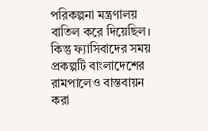পরিকল্পনা মন্ত্রণালয় বাতিল করে দিয়েছিল। কিন্তু ফ্যাসিবাদের সময় প্রকল্পটি বাংলাদেশের রামপালেও বাস্তবায়ন করা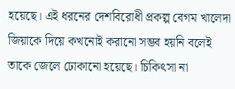হয়েছে। এই ধরনের দেশবিরোধী প্রকল্প বেগম খালেদা জিয়াকে দিয়ে কখনোই করানো সম্ভব হয়নি বলেই তাকে জেলে ঢোকানো হয়েছে। চিকিৎসা না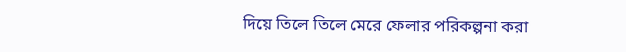দিয়ে তিলে তিলে মেরে ফেলার পরিকল্পনা করা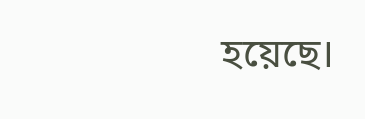হয়েছে।